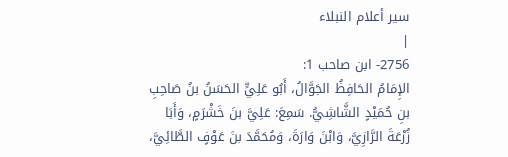سير أعلام النبلاء
|
2756- ابن صاحب 1:
الإِمَامُ الحَافِظُ الجَوَّالُ، أَبُو عَلِيٍّ الحَسَنُ بنُ صَاحِبِ بنِ حُمَيْدٍ الشَّاشِيُّ. سَمِعَ: عَلِيَّ بنَ خَشْرَمٍ، وَأَبَا زُرْعَةَ الرَّازِيَّ، وَابْنَ وَارَةَ، وَمُحَمَّدَ بنَ عَوْفٍ الطَّائِيَّ،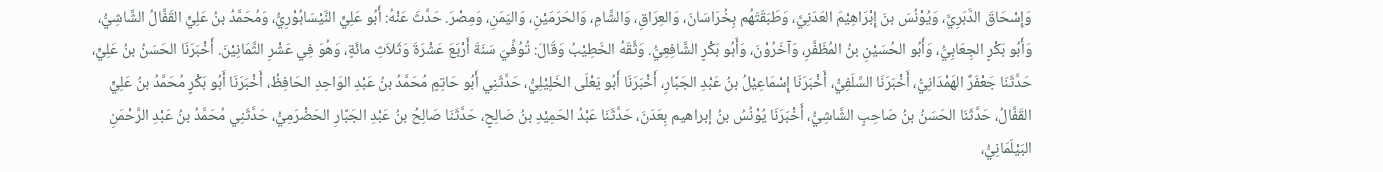وَإِسْحَاقَ الدَّبَرِيَّ، وَيُوْنُسَ بنَ إِبْرَاهِيْمَ العَدَنِيَّ، وَطَبَقَتَهُم بِخُرَاسَانَ، وَالعِرَاقِ، وَالشَّامِ، وَالحَرَمَيْنِ، وَاليَمَنِ، وَمِصْرَ. حَدَّثَ عَنْهُ: أَبُو عَلِيٍّ النَّيْسَابُوْرِيُّ، وَمُحَمَّدُ بنُ عَلِيٍّ القَفَّالُ الشَّاشِيُّ، وَأَبُو بَكْرٍ الجِعَابِيُّ، وَأَبُو الحُسَيْنِ بنُ المُظَفَّرِ، وَآخَرُوْنَ، وَأَبُو بَكْرٍ الشَّافِعِيُّ. وَثَّقَهُ الخَطِيْبُ وَقَالَ: تُوُفِّيَ سَنَةَ أَرْبَعَ عَشْرَةَ وَثَلاَثِ مائَةٍ، وَهُوَ فِي عَشْرِ الثَّمَانِيْنَ. أَخْبَرَنَا الحَسَنُ بنُ عَلِيٍّ، حَدَّثَنَا جَعْفَرٌ الهَمْدَانِيُّ، أَخْبَرَنَا السِّلَفِيُّ، أَخْبَرَنَا إِسْمَاعِيْلُ بنُ عَبْدِ الجَبَّارِ، أَخْبَرَنَا أَبُو يَعْلَى الخَلِيْلِيُّ، حَدَّثَنِي أَبُو حَاتِمٍ مُحَمَّدُ بنُ عَبْدِ الوَاحِدِ الحَافِظُ، أَخْبَرَنَا أَبُو بَكْرٍ مُحَمَّدُ بنُ عَلِيٍّ القَفَّالُ، حَدَّثَنَا الحَسَنُ بنُ صَاحِبٍ الشَّاشِيُّ، أَخْبَرَنَا يُوْنُسُ بنُ إبراهيم بِعَدَنَ، حَدَّثَنَا عَبْدُ الحَمِيْدِ بنُ صَالِحٍ، حَدَّثَنَا صَالِحُ بنُ عَبْدِ الجَبَّارِ الحَضْرَمِيُّ، حَدَّثَنِي مُحَمَّدُ بنُ عَبْدِ الرَّحْمَنِ البَيْلَمَانِيُّ،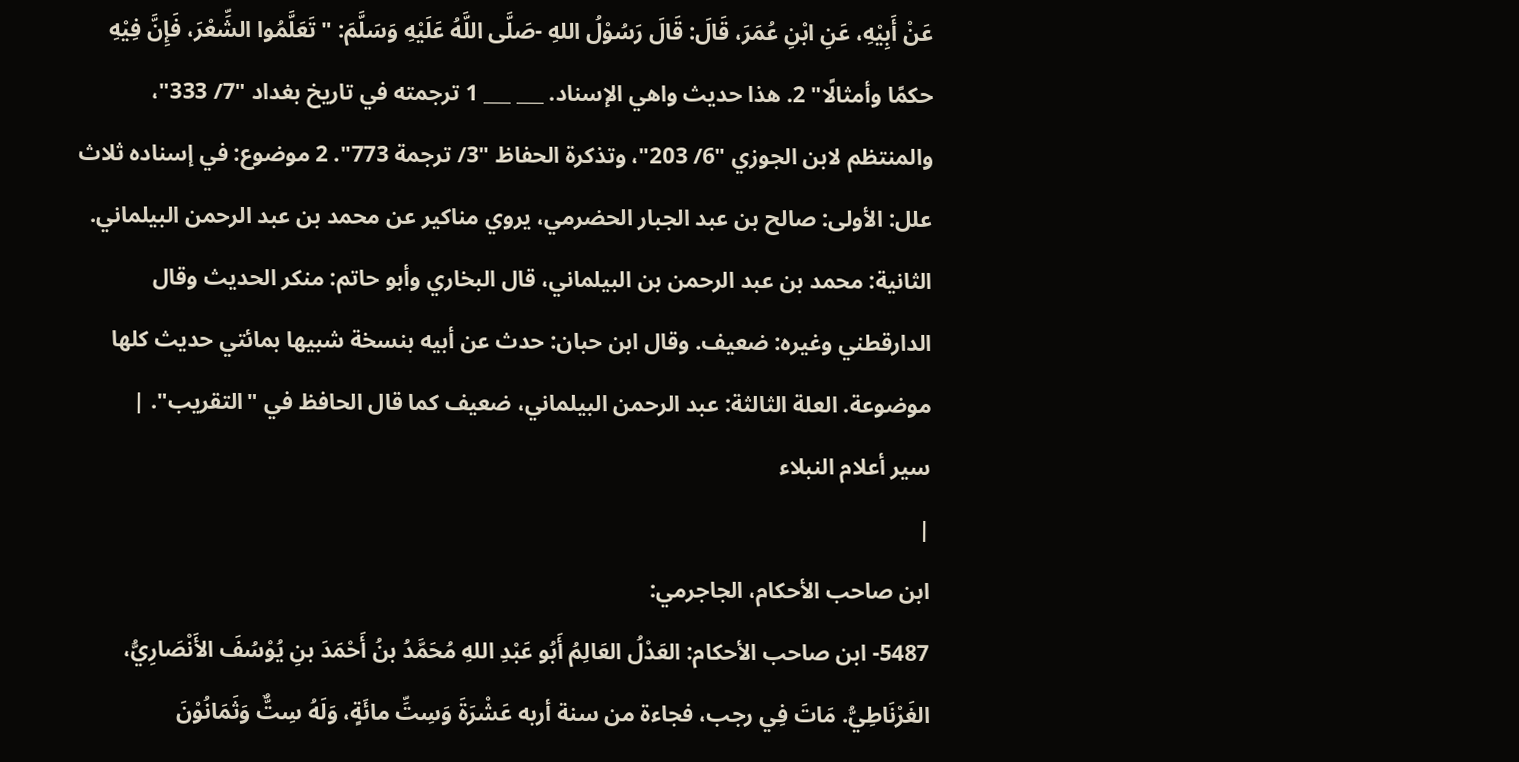عَنْ أَبِيْهِ، عَنِ ابْنِ عُمَرَ، قَالَ: قَالَ رَسُوْلُ اللهِ -صَلَّى اللَّهُ عَلَيْهِ وَسَلَّمَ: "تَعَلَّمُوا الشِّعْرَ، فَإِنَّ فِيْهِ حكمًا وأمثالًا" 2. هذا حديث واهي الإسناد. ___ ___ 1 ترجمته في تاريخ بغداد "7/ 333"، والمنتظم لابن الجوزي "6/ 203"، وتذكرة الحفاظ "3/ ترجمة 773". 2 موضوع: في إسناده ثلاث علل: الأولى: صالح بن عبد الجبار الحضرمي، يروي مناكير عن محمد بن عبد الرحمن البيلماني. الثانية: محمد بن عبد الرحمن بن البيلماني، قال البخاري وأبو حاتم: منكر الحديث وقال الدارقطني وغيره: ضعيف. وقال ابن حبان: حدث عن أبيه بنسخة شبيها بمائتي حديث كلها موضوعة. العلة الثالثة: عبد الرحمن البيلماني، ضعيف كما قال الحافظ في "التقريب". |
سير أعلام النبلاء
|
ابن صاحب الأحكام، الجاجرمي:
5487- ابن صاحب الأحكام: العَدْلُ العَالِمُ أَبُو عَبْدِ اللهِ مُحَمَّدُ بنُ أَحْمَدَ بنِ يُوْسُفَ الأَنْصَارِيُّ، الغَرْنَاطِيُّ. مَاتَ فِي رجب، فجاءة من سنة أربه عَشْرَةَ وَسِتِّ مائَةٍ، وَلَهُ سِتٌّ وَثَمَانُوْنَ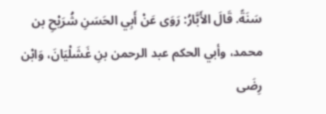سَنَةً. قَالَ الأَبَّارُ: رَوَى عَنْ أَبِي الحَسَنِ شُرَيْحِ بن محمد، وأبي الحكم عبد الرحمن بنِ غَشَلْيَانَ، وَابْن رِضَى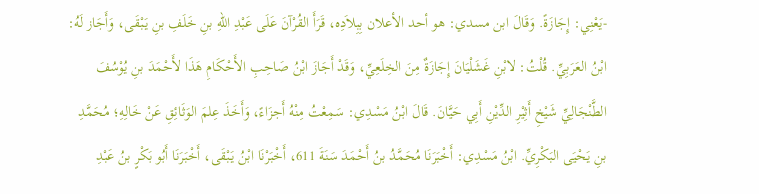-يَعْنِي: إِجَازَةً. وَقَالَ ابن مسدي: هو أحد الأعلان بِبِلاَدِه، قَرَأَ القُرْآنَ عَلَى عَبْدِ اللهِ بنِ خَلَفِ بنِ يَبْقَى، وَأَجَاز لَهُ: ابْنُ العَرَبِيِّ. قُلْتُ: لابْنِ غَشَلْيَانَ إِجَازَةٌ مِنَ الخِلَعِيِّ، وَقَدْ أَجَازَ ابْنُ صَاحِبِ الأَحْكَامِ هَذَا لأَحْمَدَ بنِ يُوْسُفَ الطَّنْجَالِيِّ شَيْخِ أَثِيْرِ الدِّيْنِ أَبِي حَيَّانَ. قَالَ ابْنُ مَسْدِي: سَمِعْتُ مِنْهُ أَجزَاءً، وَأَخَذَ عِلمَ الوَثَائِقِ عَنْ خَالِهِ؛ مُحَمَّدِ بنِ يَحْيَى البَكْرِيِّ. ابْنُ مَسْدِي: أَخْبَرَنَا مُحَمَّدُ بنُ أَحْمَدَ سَنَةَ 611، أَخْبَرْنَا ابْنُ يَبْقَى، أَخْبَرَنَا أَبُو بَكْرٍ بنُ عَبْدِ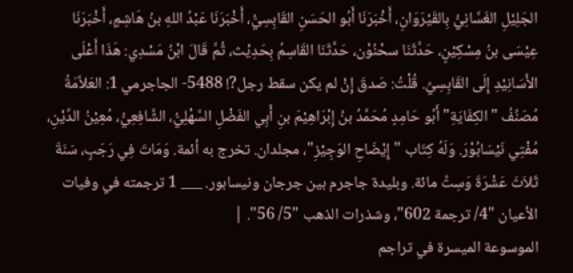الجَلِيْلِ الغَسَّانِيُّ بِالقَيْرَوَانِ، أَخْبَرَنَا أَبُو الحَسَنِ القَابِسِيُّ، أَخْبَرَنَا عَبْدُ اللهِ بنُ هَاشِمٍ، أَخْبَرَنَا عِيْسَى بنُ مِسْكِيْنٍ، حَدَّثَنَا سحْنُوْن، حَدَّثَنَا القَاسِمُ بِحَدِيْث، ثُمَّ قَالَ ابْنُ مَسْدِي: هَذَا أَعْلَى الأَسَانِيْدِ إِلَى القَابِسِيِّ. قُلْتُ: صَدقَ إِنْ لم يكن سقط رجل?! 5488- الجاجرمي 1: العَلاَّمَةُ مُصَنِّفُ "الكِفَايَةِ" أَبُو حَامِدٍ مُحَمَّدُ بنُ إِبْرَاهِيْمَ بنِ أَبِي الفَضْلِ السَّهْلِيُّ، الشَّافِعِيُّ، مُعِيْنُ الدِّيْنِ، مُفْتِي نَيْسَابُوْرَ. وَلَهُ كِتَاب "إِيْضَاحِ الوَجِيْزِ"، مجلدان. تخرج به أئمة. وَمَاتَ فِي رَجَبٍ، سَنَةَ ثَلاَثَ عَشْرَةَ وَسِتِّ مائة. وبليدة جاجرم بين جرجان ونيسابور. ___ 1 ترجمته في وفيات الأعيان "4/ ترجمة 602"، وشذرات الذهب "5/ 56". |
الموسوعة الميسرة في تراجم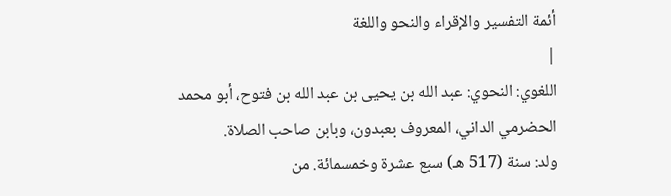أئمة التفسير والإقراء والنحو واللغة
|
اللغوي: النحوي: عبد الله بن يحيى بن عبد الله بن فتوح، أبو محمد الحضرمي الداني، المعروف بعبدون، وبابن صاحب الصلاة.
ولد: سنة (517 هـ) سبع عشرة وخمسمائة. من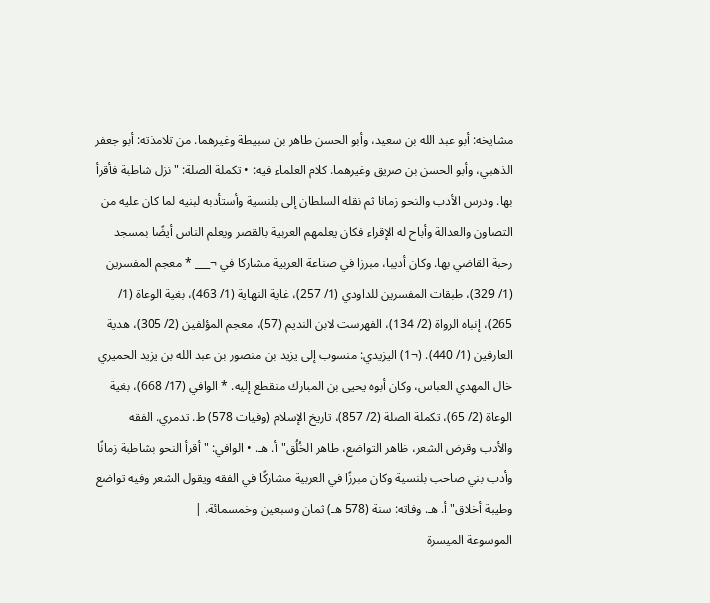مشايخه: أبو عبد الله بن سعيد، وأبو الحسن طاهر بن سبيطة وغيرهما. من تلامذته: أبو جعفر الذهبي، وأبو الحسن بن صريق وغيرهما. كلام العلماء فيه: • تكملة الصلة: "نزل شاطبة فأقرأ بها. ودرس الأدب والنحو زمانا ثم نقله السلطان إلى بلنسية وأستأدبه لبنيه لما كان عليه من التصاون والعدالة وأباح له الإقراء فكان يعلمهم العربية بالقصر ويعلم الناس أيضًا بمسجد رحبة القاضي بها. وكان أديبا، مبرزا في صناعة العربية مشاركا في ¬___ * معجم المفسرين (1/ 329)، طبقات المفسرين للداودي (1/ 257)، غاية النهاية (1/ 463)، بغية الوعاة (1/ 265)، إنباه الرواة (2/ 134)، الفهرست لابن النديم (57)، معجم المؤلفين (2/ 305)، هدية العارفين (1/ 440). (¬1) اليزيدي: منسوب إلى يزيد بن منصور بن عبد الله بن يزيد الحميري خال المهدي العباس، وكان أبوه يحيى بن المبارك منقطع إليه. * الوافي (17/ 668)، بغية الوعاة (2/ 65)، تكملة الصلة (2/ 857)، تاريخ الإسلام (وفيات 578) ط. تدمري. الفقه والأدب وقرض الشعر، ظاهر التواضع، طاهر الخُلُق" أ. هـ. • الوافي: "أقرأ النحو بشاطبة زمانًا وأدب بني صاحب بلنسية وكان مبرزًا في العربية مشاركًا في الفقه ويقول الشعر وفيه تواضع وطيبة أخلاق" أ. هـ. وفاته: سنة (578 هـ) ثمان وسبعين وخمسمائة. |
الموسوعة الميسرة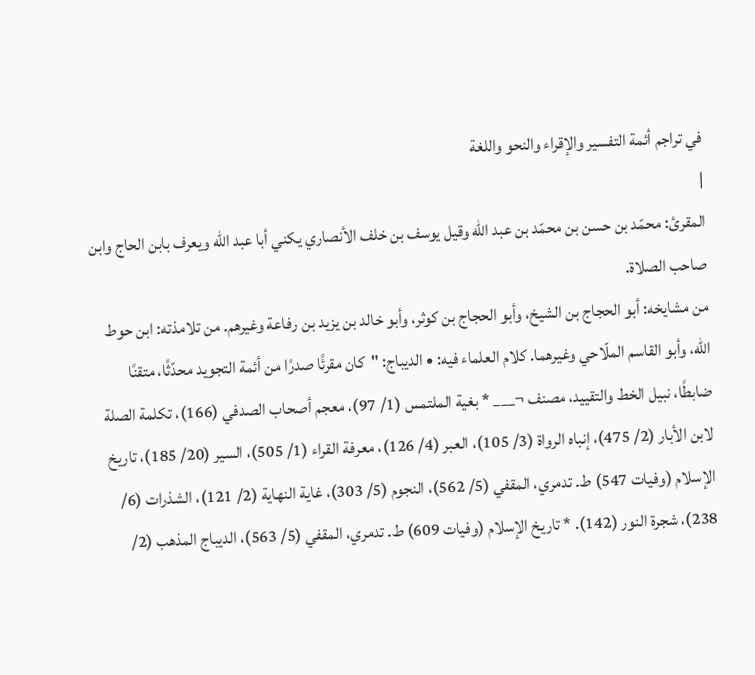في تراجم أئمة التفسير والإقراء والنحو واللغة
|
المقرئ: محمّد بن حسن بن محمّد بن عبد الله وقيل يوسف بن خلف الأنصاري يكني أبا عبد الله ويعرف بابن الحاج وابن صاحب الصلاة.
من مشايخه: أبو الحجاج بن الشيخ، وأبو الحجاج بن كوثر، وأبو خالد بن يزيد بن رفاعة وغيرهم. من تلامذته: ابن حوط الله، وأبو القاسم الملّاحي وغيرهما. كلام العلماء فيه: • الديباج: "كان مقرئًا صدرًا من أئمة التجويد محدّثًا، متقنًا ضابطًا، نبيل الخط والتقييد، مصنف ¬___ * بغية الملتمس (1/ 97)، معجم أصحاب الصدفي (166)، تكلمة الصلة لابن الأبار (2/ 475)، إنباه الرواة (3/ 105)، العبر (4/ 126)، معرفة القراء (1/ 505)، السير (20/ 185)، تاريخ الإسلام (وفيات 547) ط. تدمري، المقفي (5/ 562)، النجوم (5/ 303)، غاية النهاية (2/ 121)، الشذرات (6/ 238)، شجرة النور (142). * تاريخ الإسلام (وفيات 609) ط. تدمري، المقفي (5/ 563)، الديباج المذهب (2/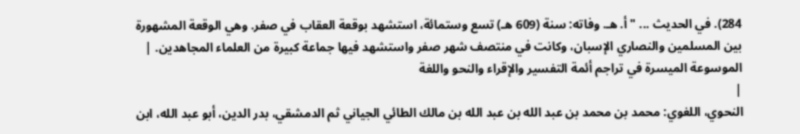284). في الحديث ... " أ. هـ. وفاته: سنة (609 هـ) تسع وستمائة، استشهد بوقعة العقاب في صفر. وهي الوقعة المشهورة بين المسلمين والنصاري الإسبان، وكانت في منتصف شهر صفر واستشهد فيها جماعة كبيرة من العلماء المجاهدين. |
الموسوعة الميسرة في تراجم أئمة التفسير والإقراء والنحو واللغة
|
النحوي، اللغوي: محمد بن محمد بن عبد الله بن عبد الله بن مالك الطائي الجياني ثم الدمشقي، بدر الدين، أبو عبد الله، ابن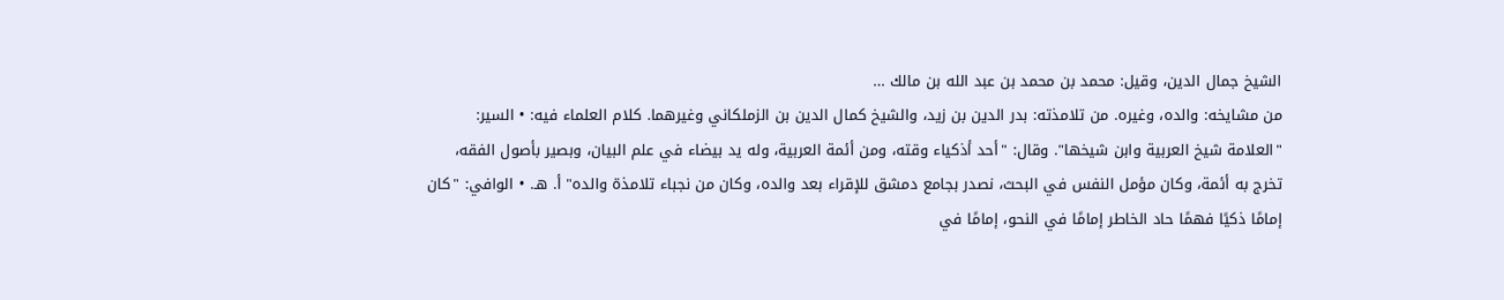الشيخ جمال الدين، وقيل: محمد بن محمد بن عبد الله بن مالك ...
من مشايخه: والده، وغيره. من تلامذته: بدر الدين بن زيد، والشيخ كمال الدين بن الزملكاني وغيرهما. كلام العلماء فيه: • السير: "العلامة شيخ العربية وابن شيخها". وقال: "أحد أذكياء وقته، ومن أئمة العربية، وله يد بيضاء في علم البيان، وبصير بأصول الفقه، تخرج به أئمة، وكان مؤمل النفس في البحث، نصدر بجامع دمشق للإقراء بعد والده، وكان من نجباء تلامذة والده" أ. هـ. • الوافي: "كان إمامًا ذكيًا فهمًا حاد الخاطر إمامًا في النحو، إمامًا في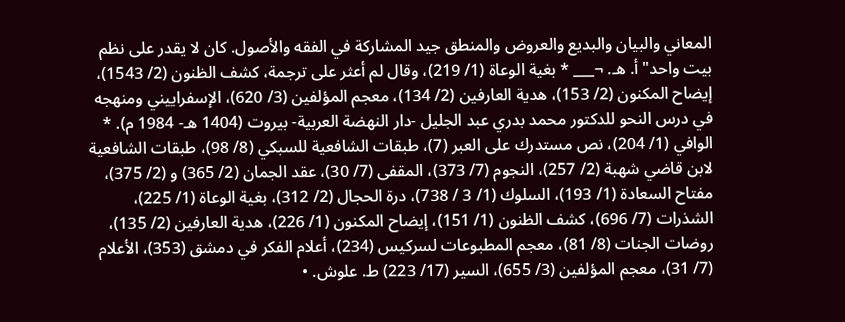المعاني والبيان والبديع والعروض والمنطق جيد المشاركة في الفقه والأصول. كان لا يقدر على نظم بيت واحد" أ. هـ. ¬___ * بغية الوعاة (1/ 219)، وقال لم أعثر على ترجمة، كشف الظنون (2/ 1543)، إيضاح المكنون (2/ 153)، هدية العارفين (2/ 134)، معجم المؤلفين (3/ 620)، الإسفراييني ومنهجه في درس النحو للدكتور محمد بدري عبد الجليل -دار النهضة العربية- بيروت (1404 هـ- 1984 م). * الوافي (1/ 204)، نص مستدرك على العبر (7)، طبقات الشافعية للسبكي (8/ 98)، طبقات الشافعية لابن قاضي شهبة (2/ 257)، النجوم (7/ 373)، المقفى (7/ 30)، عقد الجمان (2/ 365) و (2/ 375)، مفتاح السعادة (1/ 193)، السلوك (1/ 3 / 738)، درة الحجال (2/ 312)، بغية الوعاة (1/ 225)، الشذرات (7/ 696)، كشف الظنون (1/ 151)، إيضاح المكنون (1/ 226)، هدية العارفين (2/ 135)، روضات الجنات (8/ 81)، معجم المطبوعات لسركيس (234)، أعلام الفكر في دمشق (353)، الأعلام (7/ 31)، معجم المؤلفين (3/ 655)، السير (17/ 223) ط. علوش. •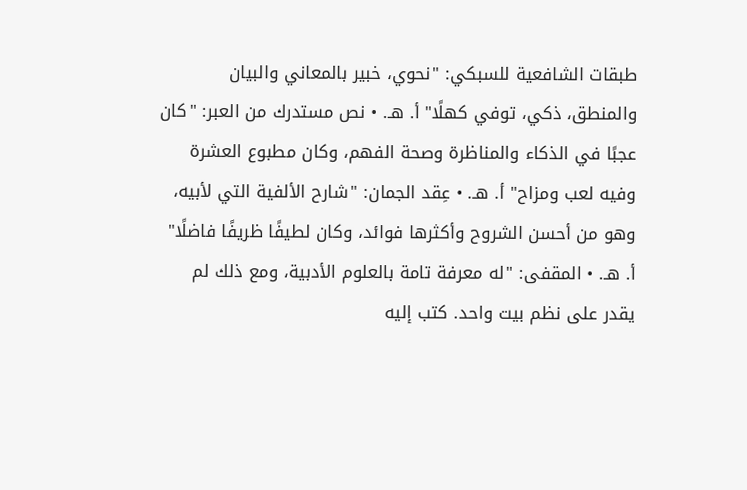طبقات الشافعية للسبكي: "نحوي، خبير بالمعاني والبيان والمنطق، ذكي، توفي كهلًا" أ. هـ. • نص مستدرك من العبر: "كان عجبًا في الذكاء والمناظرة وصحة الفهم، وكان مطبوع العشرة وفيه لعب ومزاح" أ. هـ. • عِقد الجمان: "شارح الألفية التي لأبيه، وهو من أحسن الشروح وأكثرها فوائد، وكان لطيفًا ظريفًا فاضلًا" أ. هـ. • المقفى: "له معرفة تامة بالعلوم الأدبية، ومع ذلك لم يقدر على نظم بيت واحد. كتب إليه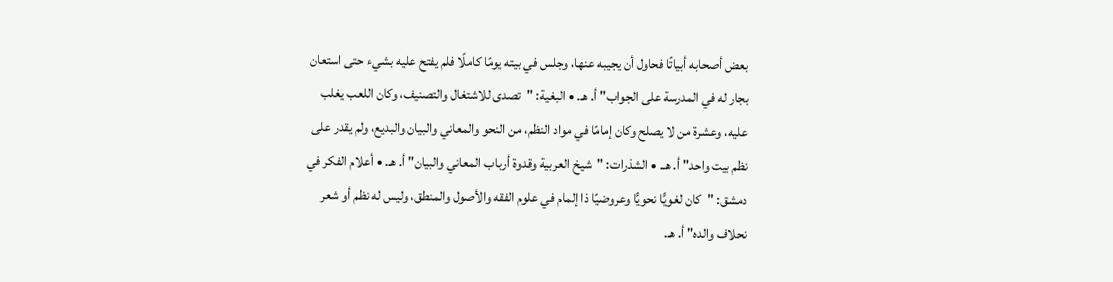بعض أصحابه أبياتًا فحاول أن يجيبه عنها، وجلس في بيته يومًا كاملًا فلم يفتح عليه بشيء حتى استعان بجار له في المدرسة على الجواب" أ. هـ. • البغية: "تصدى للاشتغال والتصنيف، وكان اللعب يغلب عليه، وعشرة من لا يصلح وكان إمامًا في مواد النظم، من النحو والمعاني والبيان والبديع، ولم يقدر على نظم بيت واحد" أ. هـ. • الشذرات: "شيخ العربية وقدوة أرباب المعاني والبيان" أ. هـ. • أعلام الفكر في دمشق: "كان لغويًّا نحويًّا وعروضيًا ذا إلمام في علوم الفقه والأصول والمنطق، وليس له نظم أو شعر نحلاف والده" أ. هـ.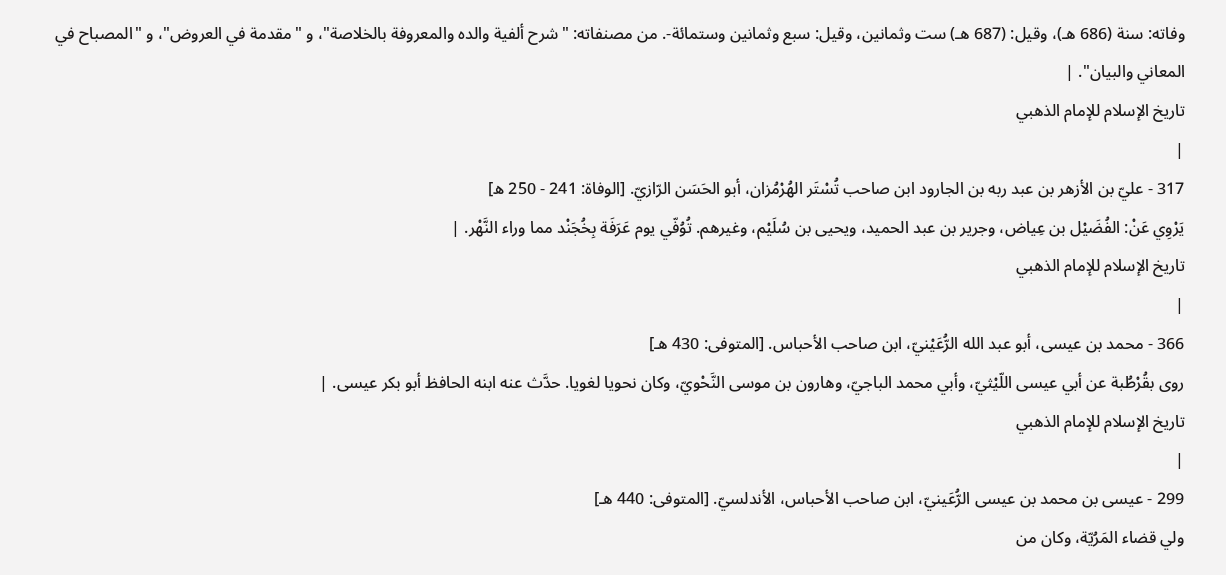وفاته: سنة (686 هـ)، وقيل: (687 هـ) ست وثمانين، وقيل: سبع وثمانين وستمائة-. من مصنفاته: "شرح ألفية والده والمعروفة بالخلاصة"، و "مقدمة في العروض"، و "المصباح في المعاني والبيان". |
تاريخ الإسلام للإمام الذهبي
|
317 - عليّ بن الأزهر بن عبد ربه بن الجارود ابن صاحب تُسْتَر الهُرْمُزان، أبو الحَسَن الرّازيّ. [الوفاة: 241 - 250 ه]
يَرْوِي عَنْ: الفُضَيْل بن عِياض، وجرير بن عبد الحميد، ويحيى بن سُلَيْم، وغيرهم. تُوُفّي يوم عَرَفَة بِخُجَنْد مما وراء النَّهْر. |
تاريخ الإسلام للإمام الذهبي
|
366 - محمد بن عيسى، أبو عبد الله الرُّعَيْنيّ، ابن صاحب الأحباس. [المتوفى: 430 هـ]
روى بقُرْطُبة عن أبي عيسى اللّيْثيّ، وأبي محمد الباجيّ، وهارون بن موسى النَّحْويّ، وكان نحويا لغويا. حدَّث عنه ابنه الحافظ أبو بكر عيسى. |
تاريخ الإسلام للإمام الذهبي
|
299 - عيسى بن محمد بن عيسى الرُّعَينيّ، ابن صاحب الأحباس، الأندلسيّ. [المتوفى: 440 هـ]
ولي قضاء المَرُيّة، وكان من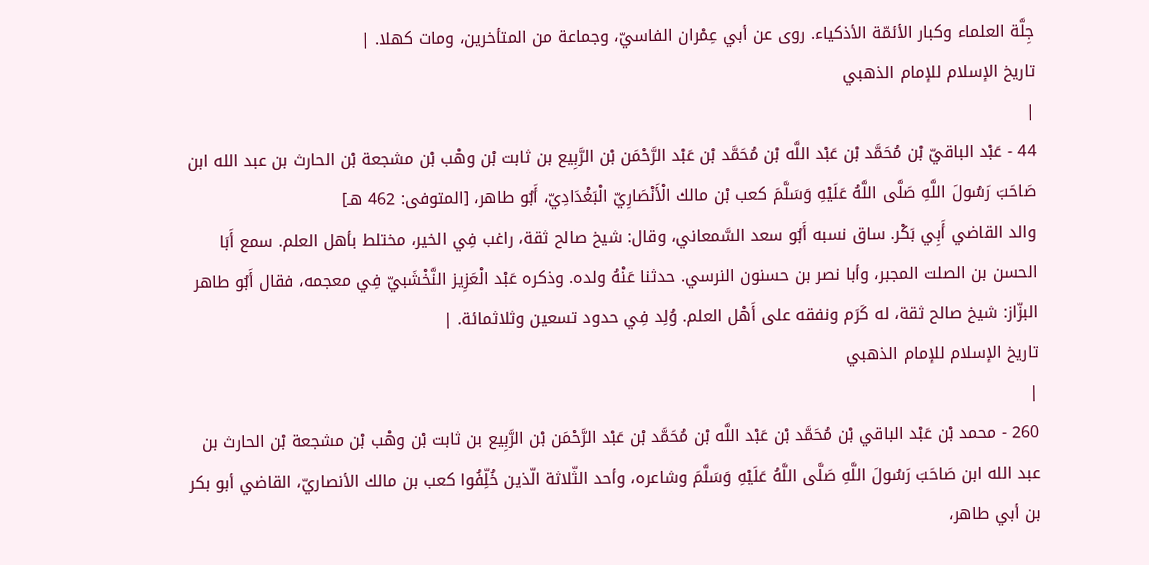جِلَّة العلماء وكبار الأئمّة الأذكياء. روى عن أبي عِمْران الفاسيّ، وجماعة من المتأخرين، ومات كهلا. |
تاريخ الإسلام للإمام الذهبي
|
44 - عَبْد الباقيّ بْن مُحَمَّد بْن عَبْد اللَّه بْن مُحَمَّد بْن عَبْد الرَّحْمَن بْن الرَّبِيع بن ثابت بْن وهْب بْن مشجعة بْن الحارث بن عبد الله ابن صَاحَبَ رَسُولَ اللَّهِ صَلَّى اللَّهُ عَلَيْهِ وَسَلَّمَ كعب بْن مالك الْأَنْصَارِيّ الْبَغْدَادِيّ، أَبُو طاهر، [المتوفى: 462 هـ]
والد القاضي أَبِي بَكْر. ساق نسبه أَبُو سعد السَّمعاني، وقال: شيخ صالح ثقة، راغب فِي الخير، مختلط بأهل العلم. سمع أَبَا الحسن بن الصلت المجبر، وأبا نصر بن حسنون النرسي. حدثنا عَنْهُ ولده. وذكره عَبْد الْعَزِيز النَّخْشَبيّ فِي معجمه، فقال أَبُو طاهر البزّاز: شيخ صالح ثقة، له كَرَم ونفقه على أَهْل العلم. وُلِد فِي حدود تسعين وثلاثمائة. |
تاريخ الإسلام للإمام الذهبي
|
260 - محمد بْن عَبْد الباقي بْن مُحَمَّد بْن عَبْد اللَّه بْن مُحَمَّد بْن عَبْد الرَّحْمَن بْن الرَّبِيع بن ثابت بْن وهْب بْن مشجعة بْن الحارث بن عبد الله ابن صَاحَبَ رَسُولَ اللَّهِ صَلَّى اللَّهُ عَلَيْهِ وَسَلَّمَ وشاعره، وأحد الثّلاثة الّذين خُلِّفُوا كعب بن مالك الأنصاريّ، القاضي أبو بكر بن أبي طاهر،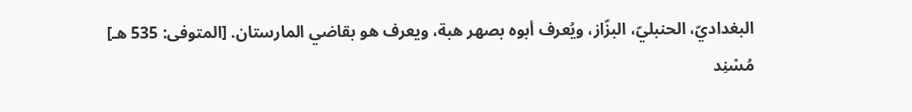البغداديّ، الحنبليّ، البزّاز، ويُعرف أبوه بصهر هبة، ويعرف هو بقاضي المارستان. [المتوفى: 535 هـ]
مُسْنِد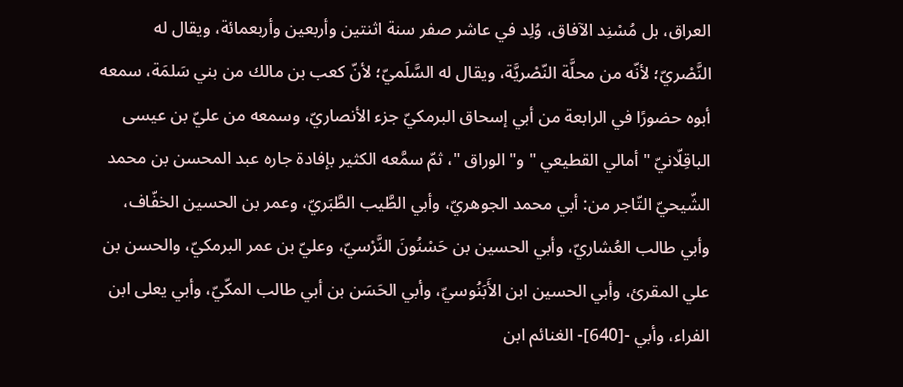العراق، بل مُسْنِد الآفاق، وُلِد في عاشر صفر سنة اثنتين وأربعين وأربعمائة، ويقال له النَّصْريّ؛ لأنّه من محلَّة النّصْريَّة، ويقال له السَّلَميّ؛ لأنّ كعب بن مالك من بني سَلمَة، سمعه أبوه حضورًا في الرابعة من أبي إسحاق البرمكيّ جزء الأنصاريّ، وسمعه من عليّ بن عيسى الباقِلّانيّ " أمالي القطيعي " و" الوراق "، ثمّ سمَّعه الكثير بإفادة جاره عبد المحسن بن محمد الشّيحيّ التّاجر من: أبي محمد الجوهريّ، وأبي الطَّيب الطَّبَريّ، وعمر بن الحسين الخفّاف، وأبي طالب العُشاريّ، وأبي الحسين بن حَسْنُونَ النَّرْسيّ، وعليّ بن عمر البرمكيّ، والحسن بن علي المقرئ، وأبي الحسين ابن الأَبَنُوسيّ، وأبي الحَسَن بن أبي طالب المكّيّ، وأبي يعلى ابن الفراء، وأبي -[640]- الغنائم ابن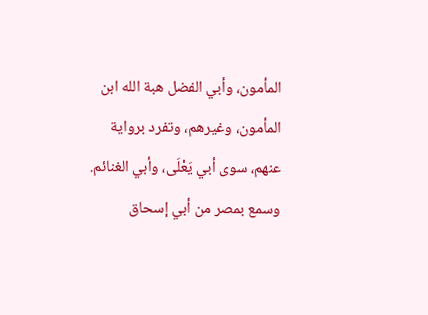المأمون، وأبي الفضل هبة الله ابن المأمون، وغيرهم، وتفرد برواية عنهم، سوى أبي يَعْلَى، وأبي الغنائم. وسمع بمصر من أبي إسحاق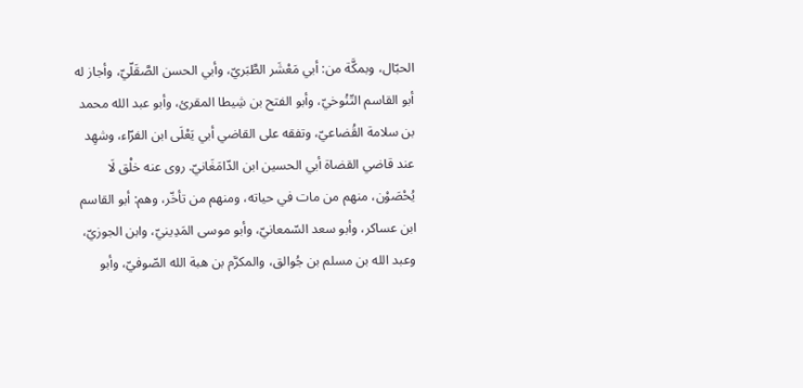الحبّال، وبمكَّة من: أبي مَعْشَر الطَّبَريّ، وأبي الحسن الصَّقَلّيّ، وأجاز له أبو القاسم التّنُوخيّ، وأبو الفتح بن شِيطا المقرئ، وأبو عبد الله محمد بن سلامة القُضاعيّ، وتفقه على القاضي أبي يَعْلَى ابن الفرّاء، وشهِد عند قاضي القضاة أبي الحسين ابن الدّامَغَانيّ. روى عنه خلْق لَا يُحْصَوْن، منهم من مات في حياته، ومنهم من تأخّر، وهم: أبو القاسم ابن عساكر، وأبو سعد السّمعانيّ، وأبو موسى المَدِينيّ، وابن الجوزيّ، وعبد الله بن مسلم بن جُوالق، والمكرَّم بن هبة الله الصّوفيّ، وأبو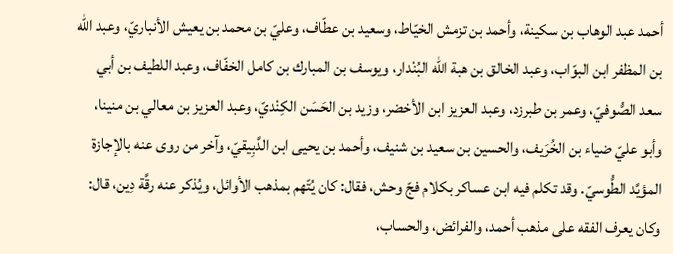أحمد عبد الوهاب بن سكينة، وأحمد بن تزمش الخيّاط، وسعيد بن عطّاف، وعليّ بن محمد بن يعيش الأنباريّ، وعبد الله بن المظفر ابن البوّاب، وعبد الخالق بن هبة الله البُنْدار، ويوسف بن المبارك بن كامل الخفّاف، وعبد اللطيف بن أبي سعد الصُّوفيّ، وعمر بن طبرزد، وعبد العزيز ابن الأخضر، وزيد بن الحَسَن الكِنْديّ، وعبد العزيز بن معالي بن منينا، وأبو عليّ ضياء بن الخُرَيف، والحسين بن سعيد بن شنيف، وأحمد بن يحيى ابن الدَّبِيقيّ، وآخر من روى عنه بالإجازة المؤيَّد الطُّوسيّ. وقد تكلم فيه ابن عساكر بكلام فجّ وحش، فقال: كان يُتّهم بمذهب الأوائل، ويُذكر عنه رقَّة دِين، قال: وكان يعرف الفقه على مذهب أحمد، والفرائض، والحساب،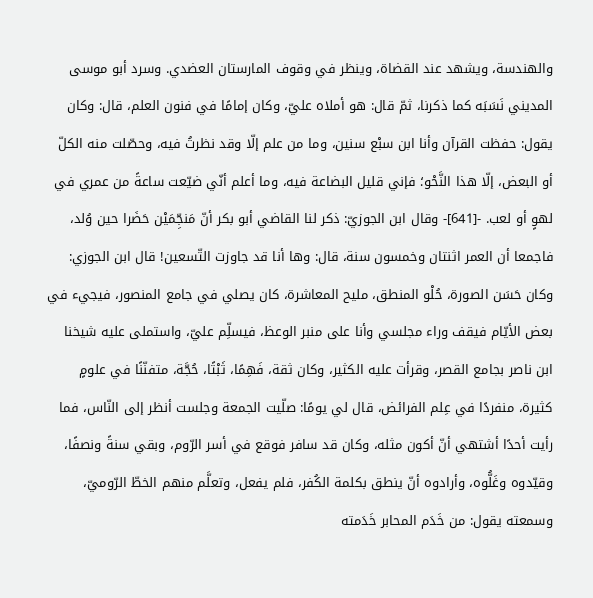والهندسة، ويشهد عند القضاة، وينظر في وقوف المارستان العضدي. وسرد أبو موسى المديني نَسَبَه كما ذكرنا، ثمّ قال: هو أملاه عليّ، وكان إمامًا في فنون العلم، قال: وكان يقول: حفظت القرآن وأنا ابن سبْع سنين، وما من علم إلّا وقد نظرتُ فيه، وحصّلت منه الكلّ أو البعض، إلّا هذا النَّحْو؛ فإني قليل البضاعة فيه، وما أعلم أنّي ضيّعت ساعةً من عمري في لهوٍ أو لعب. -[641]- وقال ابن الجوزيّ: ذكر لنا القاضي أبو بكر أنّ مَنجِّمَيْن حَضَرا حين وُلد، فاجمعا أن العمر اثنتان وخمسون سنة، قال: وها أنا قد جاوزت التّسعين! قال ابن الجوزي: وكان حَسَن الصورة، حُلْو المنطق، مليح المعاشرة، كان يصلي في جامع المنصور، فيجيء في بعض الأيّام فيقف وراء مجلسي وأنا على منبر الوعظ، فيسلِّم عليّ، واستملى عليه شيخنا ابن ناصر بجامع القصر، وقرأت عليه الكثير، وكان ثقة، فَهِمًا، ثَبْتًا، حُجَّة، متفنّنًا في علومٍ كثيرة، منفردًا في عِلم الفرائض، قال لي يومًا: صلّيت الجمعة وجلست أنظر إلى النّاس، فما رأيت أحدًا أشتهي أنّ أكون مثله، وكان قد سافر فوقع في أسر الرّوم، وبقي سنةً ونصفًا، وقيّدوه وغَلُّوه، وأرادوه أنّ ينطق بكلمة الكُفر، فلم يفعل، وتعلَّم منهم الخطّ الرّوميّ، وسمعته يقول: من خَدَم المحابر خَدَمته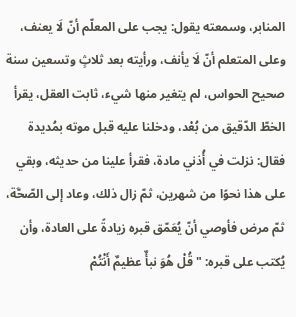المنابر، وسمعته يقول: يجب على المعلّم أنّ لَا يعنف، وعلى المتعلم أنّ لَا يأنف، ورأيته بعد ثلاثٍ وتسعين سنة صحيح الحواس، لم يتغير منها شيء، ثابت العقل، يقرأ الخطّ الدّقيق من بُعْد، ودخلنا عليه قبل موته بمُديدة فقال: نزلت في أُذني مادة، فقرأ علينا من حديثه، وبقي على هذا نحوًا من شهرين، ثمّ زال ذلك، وعاد إلى الصّحَّة، ثمّ مرض فأوصي أنّ يُعَمّق قبره زيادةً على العادة، وأن يُكتب على قبره: " قُلْ هُوَ نبأٌ عظيمٌ أَنْتُمْ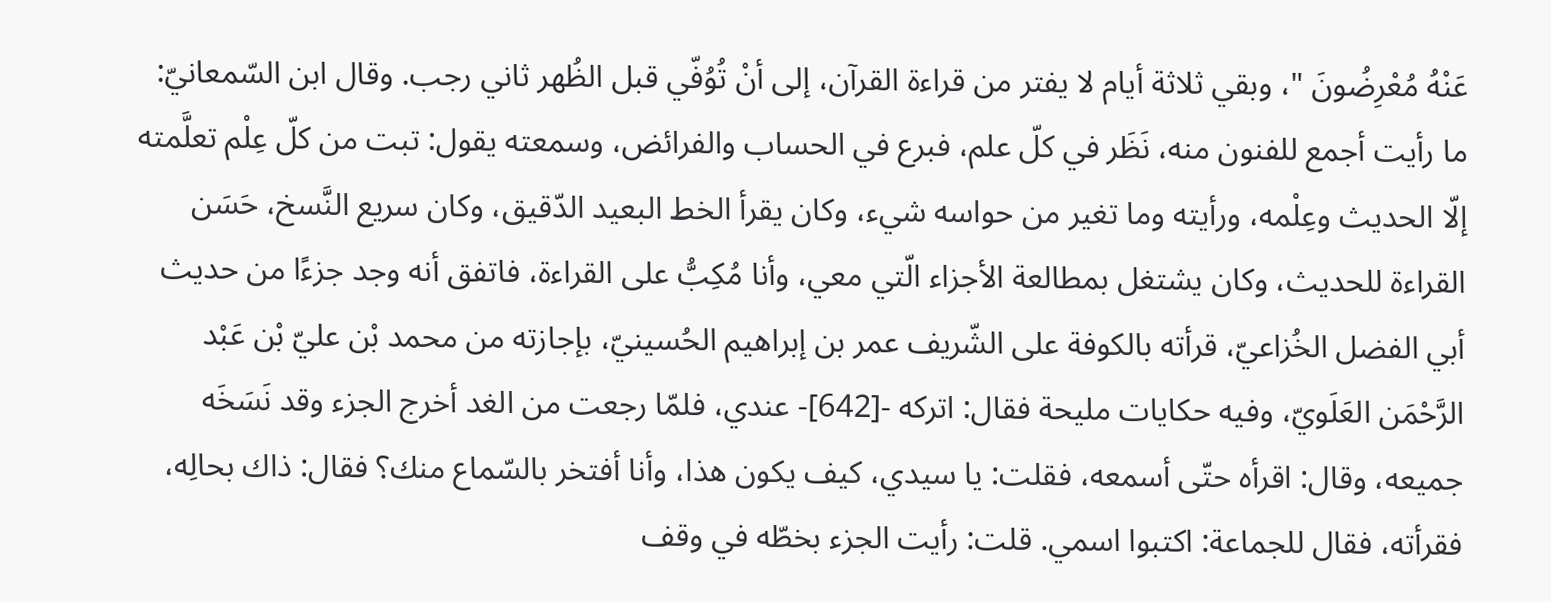عَنْهُ مُعْرِضُونَ "، وبقي ثلاثة أيام لا يفتر من قراءة القرآن، إلى أنْ تُوُفّي قبل الظُهر ثاني رجب. وقال ابن السّمعانيّ: ما رأيت أجمع للفنون منه، نَظَر في كلّ علم، فبرع في الحساب والفرائض، وسمعته يقول: تبت من كلّ عِلْم تعلَّمته إلّا الحديث وعِلْمه، ورأيته وما تغير من حواسه شيء، وكان يقرأ الخط البعيد الدّقيق، وكان سريع النَّسخ، حَسَن القراءة للحديث، وكان يشتغل بمطالعة الأجزاء الّتي معي، وأنا مُكِبُّ على القراءة، فاتفق أنه وجد جزءًا من حديث أبي الفضل الخُزاعيّ، قرأته بالكوفة على الشّريف عمر بن إبراهيم الحُسينيّ، بإجازته من محمد بْن عليّ بْن عَبْد الرَّحْمَن العَلَويّ، وفيه حكايات مليحة فقال: اتركه -[642]- عندي، فلمّا رجعت من الغد أخرج الجزء وقد نَسَخَه جميعه، وقال: اقرأه حتّى أسمعه، فقلت: يا سيدي، كيف يكون هذا، وأنا أفتخر بالسّماع منك؟ فقال: ذاك بحالِه، فقرأته، فقال للجماعة: اكتبوا اسمي. قلت: رأيت الجزء بخطّه في وقف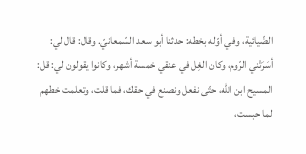الضّيائية، وفي أوّله بخطه: حدثنا أبو سعد السّمعانيّ. وقال: قال لي: أسَرَتْني الرّوم، وكان الغِل في عنقي خمسة أشهر، وكانوا يقولون لي: قل: المسيح ابن الله، حتّى نفعل ونصنع في حقك، فما قلت، وتعلمت خطهم لما حبست،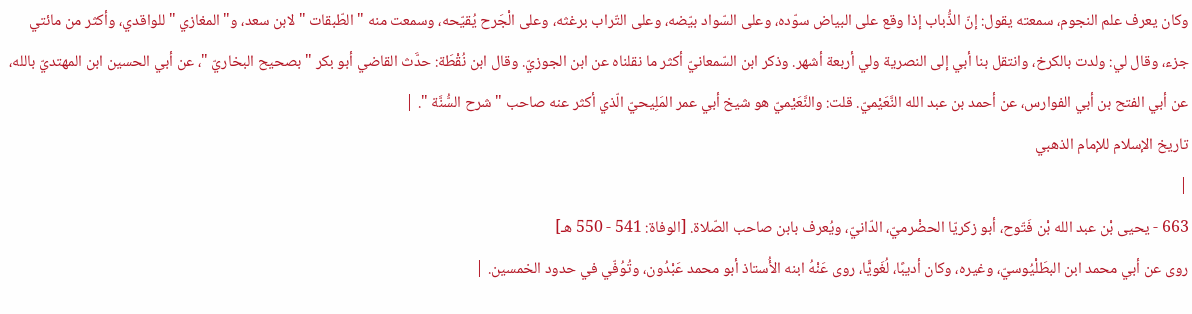وكان يعرف علم النجوم، سمعته يقول: إنّ الذُّباب إذا وقع على البياض سوّده، وعلى السّواد بيّضه، وعلى التّراب برغثه، وعلى الْجَرح يُقيّحه، وسمعت منه " الطّبقات " لابن سعد، و" المغازي " للواقدي، وأكثر من مائتي جزء، وقال لي: ولدت بالكرخ، وانتقل بنا أبي إلى النصرية ولي أربعة أشهر. وذكر ابن السّمعانيّ أكثر ما نقلناه عن ابن الجوزيّ. وقال ابن نُقْطَة: حدَّث القاضي أبو بكر " بصحيح البخاريّ "، عن أبي الحسين ابن المهتديّ بالله، عن أبي الفتح بن أبي الفوارس، عن أحمد بن عبد الله النَّعَيْميّ. قلت: والنَّعَيْميّ هو شيخ أبي عمر المَلِيحيّ الّذي أكثر عنه صاحب " شرح السُّنَّة ". |
تاريخ الإسلام للإمام الذهبي
|
663 - يحيى بْن عبد الله بْن فَتّوح، أبو زكريّا الحضْرميّ، الدّانيّ، ويُعرف بابن صاحب الصّلاة. [الوفاة: 541 - 550 هـ]
روى عن أبي محمد ابن البطَلْيُوسيّ، وغيره، وكان أديبًا، لُغَويًّا، روى عَنْهُ ابنه الأُستاذ أبو محمد عَبْدُون، وتُوُفّي في حدود الخمسين. |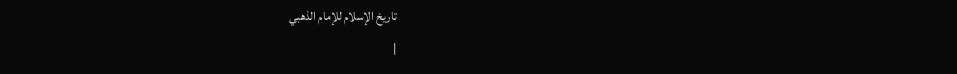تاريخ الإسلام للإمام الذهبي
|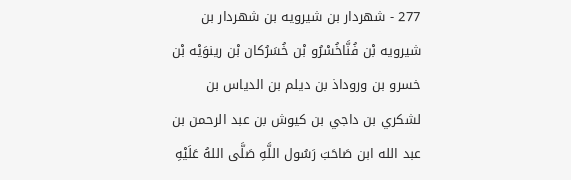277 - شهردار بن شيرويه بن شهردار بن شيرويه بْن فُنَّاخُسْرُو بْن خُسَرُكان بْن رينوَيْه بْن خسرو بن وروداذ بن ديلم بن الدياس بن لشكري بن داجي بن كيوش بن عبد الرحمن بن عبد الله ابن صَاحَبَ رَسُول اللَّهِ صَلَّى اللهُ عَلَيْهِ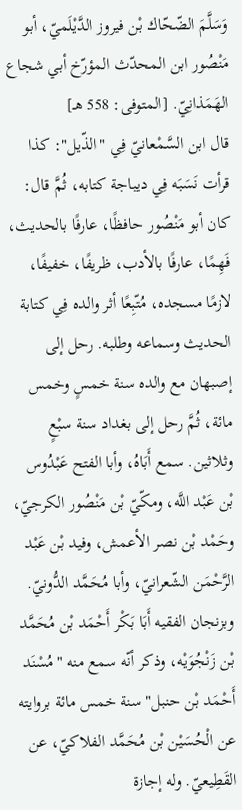وَسَلَّمَ الضّحّاك بْن فيروز الدَّيْلَميّ، أبو مَنْصُور ابن المحدّث المؤرّخ أبي شجاع الهَمَذانِيّ. [المتوفى: 558 هـ]
قال ابن السَّمْعانيّ فِي "الذّيل": كذا قرأت نَسَبَه فِي ديباجة كتابه، ثُمَّ قال: كان أبو مَنْصُور حافظًا، عارفًا بالحديث، فَهِمًا، عارفًا بالأدب، ظريفًا، خفيفًا، لازمًا مسجده، مُتّبِعًا أثر والده فِي كتابة الحديث وسماعه وطلبه. رحل إلى إصبهان مع والده سنة خمسٍ وخمس مائة، ثُمَّ رحل إلى بغداد سنة سبْعٍ وثلاثين. سمع أَبَاهُ، وأبا الفتح عَبْدُوس بْن عَبْد اللَّه، ومكّيّ بْن مَنْصُور الكرجيّ، وحَمْد بْن نصر الأعمش، وفيد بْن عَبْد الرَّحْمَن الشّعرانيّ، وأبا مُحَمَّد الدُّونيّ. وبزنجان الفقيه أَبَا بَكْر أَحْمَد بْن مُحَمَّد بْن زَنْجُوَيْه، وذكر أنّه سمع منه "مُسْنَد أَحْمَد بْن حنبل" سنة خمس مائة بروايته عن الْحُسَيْن بْن مُحَمَّد الفلاكيّ، عن القَطِيعيّ. وله إجازة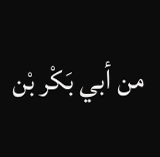من أبي بَكْر بْن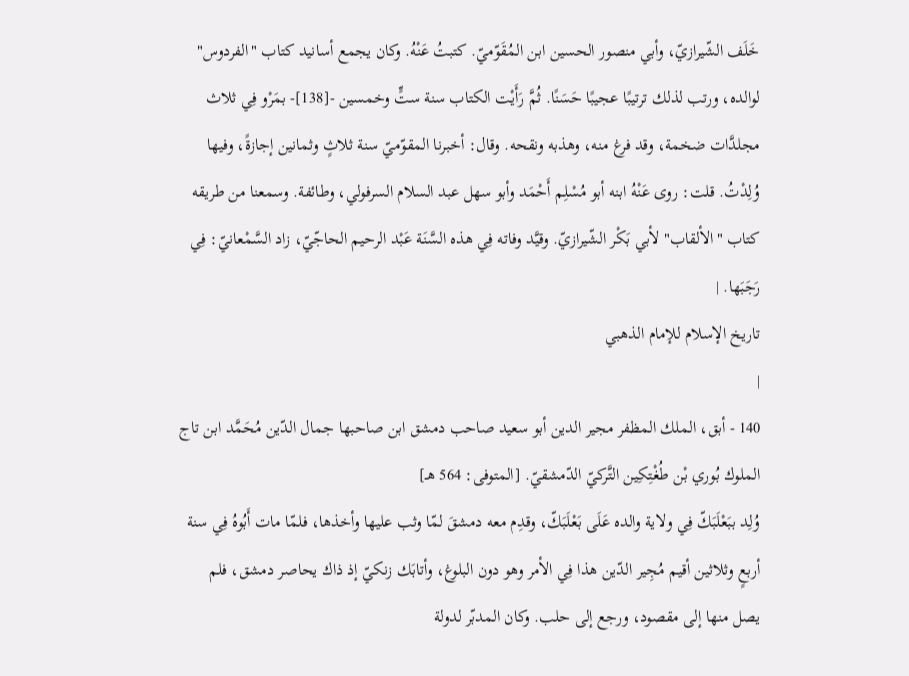خَلَف الشّيرازيّ، وأبي منصور الحسين ابن المُقَوّميّ. كتبتُ عَنْهُ. وكان يجمع أسانيد كتاب "الفردوس" لوالده، ورتب لذلك ترتيبًا عجيبًا حَسَنًا. ثُمَّ رَأَيْت الكتاب سنة ستٍّ وخمسين -[138]- بمَرْو فِي ثلاث مجلدَّات ضخمة، وقد فرغ منه، وهذبه ونقحه. وقال: أخبرنا المقوّميّ سنة ثلاثٍ وثمانين إجازةً، وفيها وُلِدْتُ. قلت: روى عَنْهُ ابنه أبو مُسْلِم أَحْمَد وأبو سهل عبد السلام السرفولي، وطائفة. وسمعنا من طريقه كتاب "الألقاب" لأبي بَكْر الشّيرازيّ. وقيَّد وفاته فِي هذه السَّنَة عَبْد الرحيم الحاجّيّ، زاد السَّمْعانيّ: فِي رَجَبَها. |
تاريخ الإسلام للإمام الذهبي
|
140 - أبق، الملك المظفر مجير الدين أبو سعيد صاحب دمشق ابن صاحبها جمال الدّين مُحَمَّد ابن تاج الملوك بُوري بْن طُغْتِكِين التَّركيّ الدّمشقيّ. [المتوفى: 564 هـ]
وُلِد ببَعْلَبَكّ فِي ولاية والده عَلَى بَعْلَبَكّ، وقدِم معه دمشقَ لمّا وثب عليها وأخذها، فلمّا مات أَبُوهُ فِي سنة أربعٍ وثلاثين أقيم مُجِير الدّين هذا فِي الأمر وهو دون البلوغ، وأتابَك زنكيّ إذ ذاك يحاصر دمشق، فلم يصل منها إلى مقصود، ورجع إلى حلب. وكان المدبّر لدولة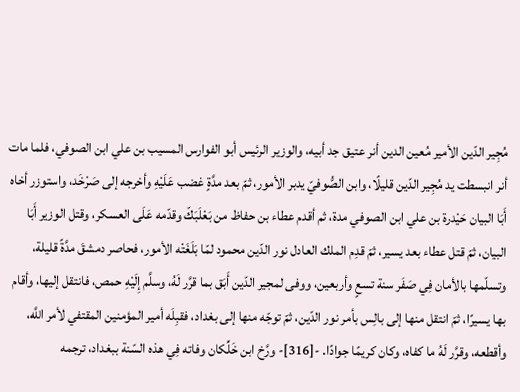مُجِير الدّين الأمير مُعين الدين أنر عتيق جد أبيه، والوزير الرئيس أبو الفوارس المسيب بن علي ابن الصوفي، فلما مات أنر انبسطت يد مُجِير الدّين قليلًا، وابن الصُّوفيّ يدبر الأمور، ثمّ بعد مدَّةٍ غضب عَلَيْهِ وأخرجه إلى صَرْخَد، واستوزر أخاه أَبَا البيان حَيْدرة بن علي ابن الصوفي مدة، ثم أقدم عطاء بن حفاظ من بَعْلَبَكّ وقدّمه عَلَى العسكر، وقتل الوزير أَبَا البيان، ثمّ قتل عطاء بعد يسير، ثمّ قدِم الملك العادل نور الدّين محمود لمّا بَلَغَتْه الأمور، فحاصر دمشقَ مدَّةً قليلة، وتسلّمها بالأمان فِي صَفَر سنة تسعٍ وأربعين، ووفى لمجير الدّين أَبَق بما قرَّر لَهُ، وسلَّم إِلَيْهِ حمص، فانتقل إليها، وأقام بها يسيرًا، ثمّ انتقل منها إلى بالِس بأمر نور الدّين، ثمّ توجّه منها إلى بغداد، فقبِلَه أمير المؤمنين المقتفي لأمر اللَّه، وأقطعه، وقرَّر لَهُ ما كفاه، وكان كريمًا جوادًا. -[316]- ورَّخ ابن خَلِّكان وفاته فِي هذه السّنة ببغداد، ترجمه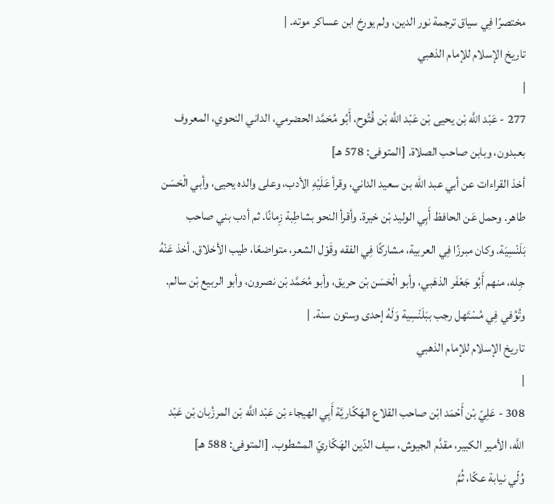مختصرًا فِي سياق ترجمة نور الدين، ولم يورخ ابن عساكر موته. |
تاريخ الإسلام للإمام الذهبي
|
277 - عَبْد اللَّه بْن يحيى بْن عَبْد اللَّه بْن فُتُوح، أَبُو مُحَمَّد الحضرمي، الداني النحوي، المعروف بعبدون، وبابن صاحب الصلاة. [المتوفى: 578 هـ]
أخذ القراءات عن أبي عبد الله بن سعيد الداني، وقرأ عَلَيْهِ الأدب، وعلى والده يحيى، وأبي الْحَسَن طاهر. وحمل عَن الحافظ أَبِي الوليد بْن خيرة. وأقرأ النحو بشاطِبة زِمانًا. ثم أدب بني صاحب بَلَنْسِيَة. وكان مبرزًا فِي العربية، مشاركًا فِي الفقه وقَوْل الشعر، متواضعًا، طيب الأخلاق. أخذ عَنْهُ جِله، منهم أَبُو جَعْفَر الذهَبي، وأبو الْحَسَن بْن حريق، وأبو مُحَمَّد بْن نصرون، وأبو الربيع بْن سالم. وتُوُفي فِي مُسْتَهل رجب ببَلَنْسِية وَلَهُ إحدى وستون سنة. |
تاريخ الإسلام للإمام الذهبي
|
308 - عَلِيّ بْن أَحْمَد ابْن صاحب القلاع الهَكّاريَّة أَبِي الهيجاء بْن عَبْد اللَّه بْن المرزُبان بْن عَبْد اللَّه، الأمير الكبير، مقدَّم الجيوش، سيف الدّين الهَكّاريّ المشطوب. [المتوفى: 588 هـ]
وُلّي نيابة عكّا، ثُمَّ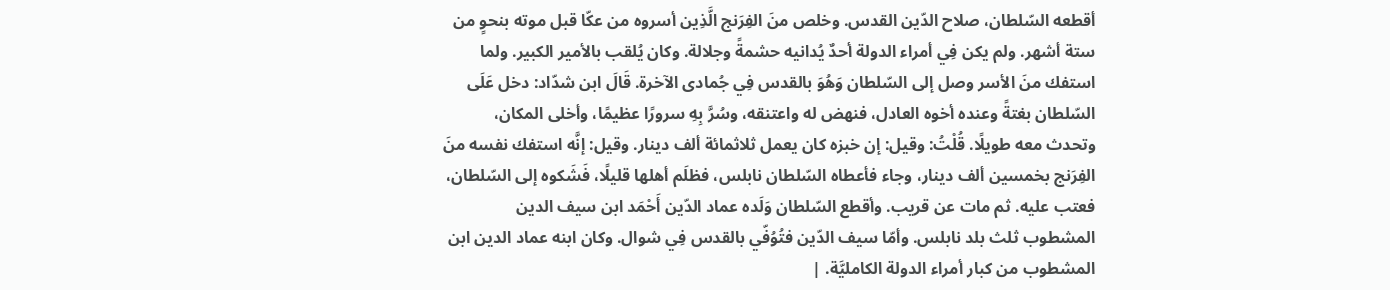أقطعه السّلطان، صلاح الدّين القدس. وخلص منَ الفِرَنج الَّذِين أسروه من عكّا قبل موته بنحوٍ من ستة أشهر. ولم يكن فِي أمراء الدولة أحدٌ يُدانيه حشمةً وجلالة. وكان يُلقب بالأمير الكبير. ولما استفك منَ الأسر وصل إلى السّلطان وَهُوَ بالقدس فِي جُمادى الآخرة. قَالَ ابن شدّاد: دخل عَلَى السّلطان بغتةً وعنده أخوه العادل، فنهض له واعتنقه، وسُرَّ بِهِ سرورًا عظيمًا، وأخلى المكان، وتحدث معه طويلًا. قُلْتُ: وقيل: إن خبزه كان يعمل ثلاثمائة ألف دينار. وقيل: إنَّه استفك نفسه منَ الفِرَنج بخمسين ألف دينار، وجاء فأعطاه السّلطان نابلس، فظلَم أهلها قليلًا، فَشَكوه إلى السّلطان، فعتب عليه. ثم مات عن قريب. وأقطع السّلطان وَلَده عماد الدّين أَحْمَد ابن سيف الدين المشطوب ثلث بلد نابلس. وأمّا سيف الدّين فتُوُفّي بالقدس فِي شوال. وكان ابنه عماد الدين ابن المشطوب من كبار أمراء الدولة الكامليَّة. |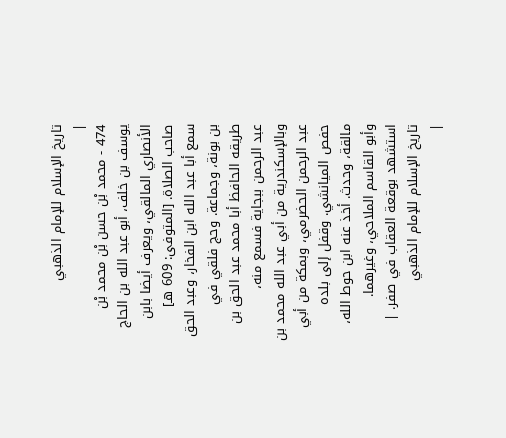تاريخ الإسلام للإمام الذهبي
|
474 - محمد بْن حسن بْن محمد بْن يوسف بن خلف، أبو عبد الله بن الحاج الأنصاري المالقي، ويعرف أيضا بابن صاحب الصلاة. [المتوفى: 609 هـ]
سمع أبا عبد الله ابن الفخار، وعبد الحق بن بونة، وجماعة. وحج فلقي في طريقه الحافظ أبا محمد عبد الحق بن عبد الرحمن ببجاية فسمع منه، وبالإسكندرية من أبي عبد الله محمد بن عبد الرحمن الحضرمي، وبمكة من أبي حفص الميانشي. وقفل إلى بلده مالقة، وحدث. أخذ عنه ابن حوط الله، وأبو القاسم الملاحي، وغيرهما. استشهد بوقعة العقاب في صفر. |
تاريخ الإسلام للإمام الذهبي
|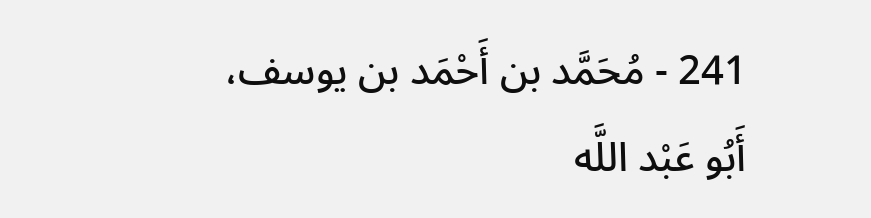241 - مُحَمَّد بن أَحْمَد بن يوسف، أَبُو عَبْد اللَّه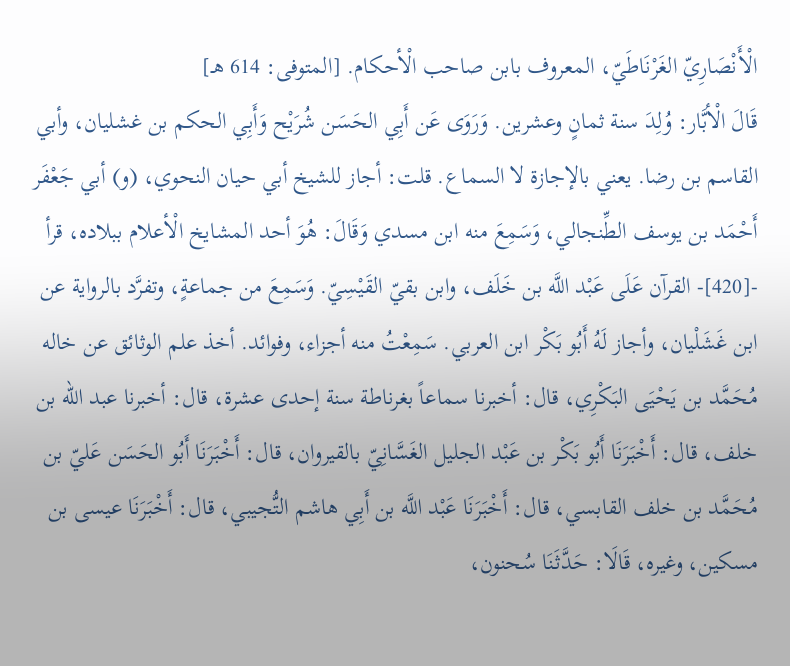الْأَنْصَارِيّ الغَرْنَاطَيّ، المعروف بابن صاحب الْأحكام. [المتوفى: 614 هـ]
قَالَ الْأبَّار: وُلِدَ سنة ثمانٍ وعشرين. وَرَوَى عَن أَبِي الحَسَن شُرَيْح وَأَبِي الحكم بن غشليان، وأبي القاسم بن رضا. يعني بالإجازة لا السماع. قلت: أجاز للشيخ أبي حيان النحوي، (و) أبي جَعْفَر أَحْمَد بن يوسف الطِّنجالي، وَسَمِعَ منه ابن مسدي وَقَالَ: هُوَ أحد المشايخ الْأعلام ببلاده، قرأ -[420]- القرآن عَلَى عَبْد اللَّه بن خَلَف، وابن بقيّ القَيْسِيّ. وَسَمِعَ من جماعةٍ، وتفرَّد بالرواية عن ابن غَشَلْيان، وأجاز لَهُ أَبُو بَكْر ابن العربي. سَمِعْتُ منه أجزاء، وفوائد. أخذ علم الوثائق عن خاله مُحَمَّد بن يَحْيَى البَكْرِي، قال: أخبرنا سماعاً بغرناطة سنة إحدى عشرة، قال: أخبرنا عبد الله بن خلف، قال: أَخْبَرَنَا أَبُو بَكْر بن عَبْد الجليل الغَسَّانِيّ بالقيروان، قال: أَخْبَرَنَا أَبُو الحَسَن عَليّ بن مُحَمَّد بن خلف القابسي، قال: أَخْبَرَنَا عَبْد اللَّه بن أَبِي هاشم التُّجيبي، قال: أَخْبَرَنَا عيسى بن مسكين، وغيره، قَالَا: حَدَّثَنَا سُحنون،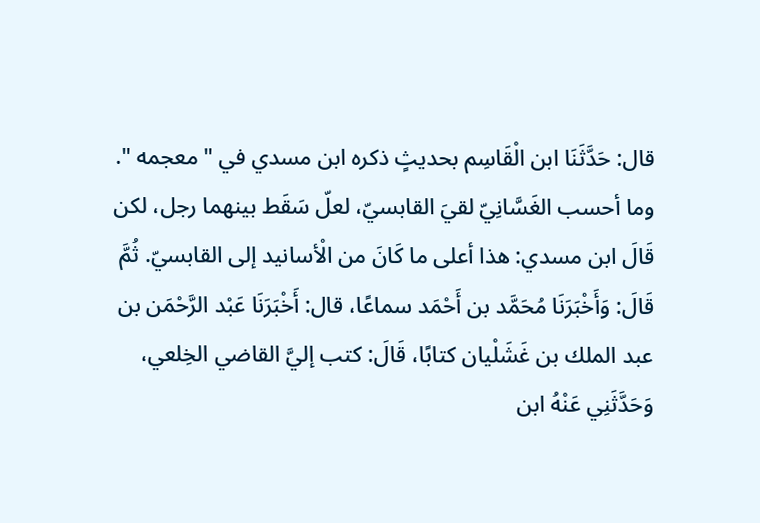قال: حَدَّثَنَا ابن الْقَاسِم بحديثٍ ذكره ابن مسدي في " معجمه ". وما أحسب الغَسَّانِيّ لقيَ القابسيّ، لعلّ سَقَط بينهما رجل، لكن قَالَ ابن مسدي: هذا أعلى ما كَانَ من الْأسانيد إلى القابسيّ. ثُمَّ قَالَ: وَأَخْبَرَنَا مُحَمَّد بن أَحْمَد سماعًا، قال: أَخْبَرَنَا عَبْد الرَّحْمَن بن عبد الملك بن غَشَلْيان كتابًا، قَالَ: كتب إليَّ القاضي الخِلعي، وَحَدَّثَنِي عَنْهُ ابن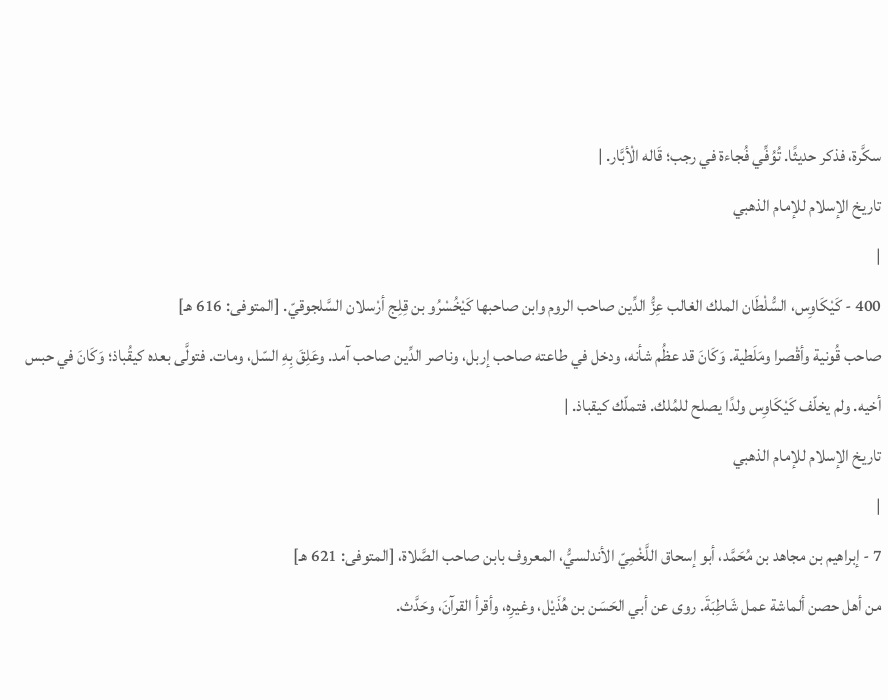سكَّرة، فذكر حديثًا. تُوُفِّي فُجاءة في رجب؛ قَاله الْأبَّار. |
تاريخ الإسلام للإمام الذهبي
|
400 - كَيْكَاوِس، السُّلْطَان الملك الغالب عِزُّ الدِّين صاحب الروم وابن صاحبها كَيْخُسْرُو بن قِلِج أرْسلان السَّلجوقيّ. [المتوفى: 616 هـ]
صاحب قُونية وأقْصرا ومَلَطية. وَكَانَ قد عظُم شأنه، ودخل في طاعته صاحب إربل، وناصر الدِّين صاحب آمد. وعَلِقَ بِهِ السّل، ومات. فتولَّى بعده كيقُباذ؛ وَكَانَ في حبس أخيه. ولم يخلّف كَيْكَاوِس ولدًا يصلح للمُلك. فتملّك كيقباذ. |
تاريخ الإسلام للإمام الذهبي
|
7 - إبراهيم بن مجاهد بن مُحَمَّد، أبو إسحاق اللَّخْمِيّ الأندلسيُّ، المعروف بابن صاحب الصَّلاة، [المتوفى: 621 هـ]
من أهل حصن ألماشة عمل شَاطِبَةَ. روى عن أبي الحَسَن بن هُذَيْل، وغيرِه، وأقرأ القرآنَ، وحَدَّث.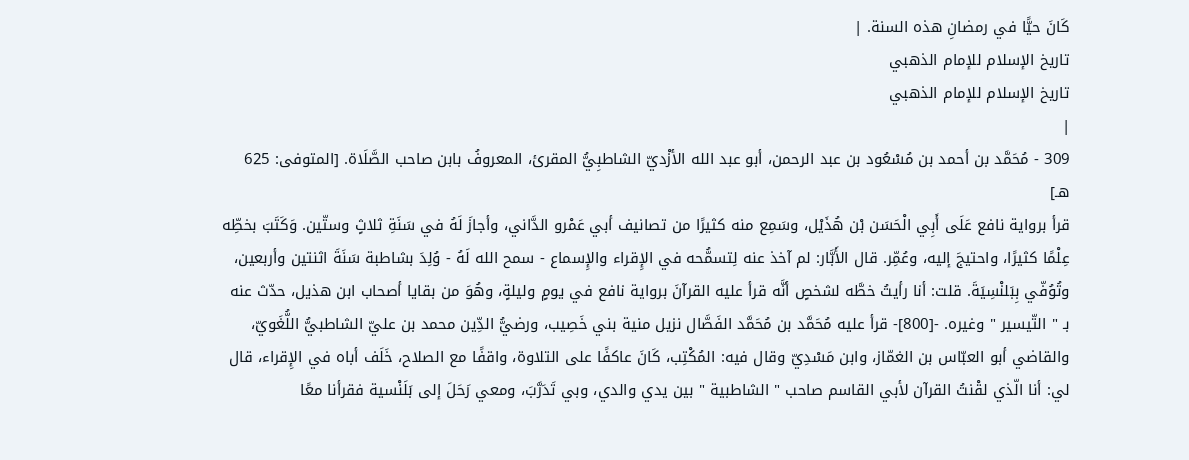كَانَ حيًّا في رمضانِ هذه السنة. |
تاريخ الإسلام للإمام الذهبي
تاريخ الإسلام للإمام الذهبي
|
309 - مُحَمَّد بن أحمد بن مُسْعُود بن عبد الرحمن، أبو عبد الله الأزْديّ الشاطبِيُّ المقرئ، المعروفُ بابن صاحب الصَّلَاة. [المتوفى: 625 هـ]
قرأ برواية نافع عَلَى أَبِي الْحَسَن بْن هُذَيْل، وسَمِع منه كثيرًا من تصانيف أبي عَمْرو الدَّاني، وأجازَ لَهُ في سَنَةِ ثلاثٍ وستّين. وَكَتَبَ بخطِّه عِلْمًا كثيرًا، واحتيجَ إليه، وعُمِّر. قال الأَبَّار: لم آخذ عنه لِتسمُّحه في الإِقراء والإِسماع - سمح الله لَهُ - وُلِدَ بشاطبة سَنَةَ اثنتين وأربعين، وتُوُفّي بِبَلنْسِيَةَ. قلت: أنا رأيتُ خطَّه لشخصٍ أنَّه قرأ عليه القرآنَ برواية نافع في يومٍ وليلةٍ، وهُوَ من بقايا أصحاب ابن هذيل، حدّث عنه بـ " التّيسير " وغيره. -[800]- قرأ عليه مُحَمَّد بن مُحَمَّد الفَصَّال نزيل منية بني خَصِيب، ورضيُّ الدِّين محمد بن عليّ الشاطبيُّ اللُّغَويّ، والقاضي أبو العبّاس بن الغمّاز، وابن مَسْدِيّ وقال فيه: المُكْتِب، كَانَ عاكفًا على التلاوة، واقفًا مع الصلاح، خَلَف أباه في الإِقراء، قال لي: أنا الّذي لقْنتُ القرآن لأبي القاسم صاحب " الشاطبية " بين يدي والدي، وبي تَدَرَّبَ، ومعي رَحَلَ إلى بَلَنْسية فقرأنا معًا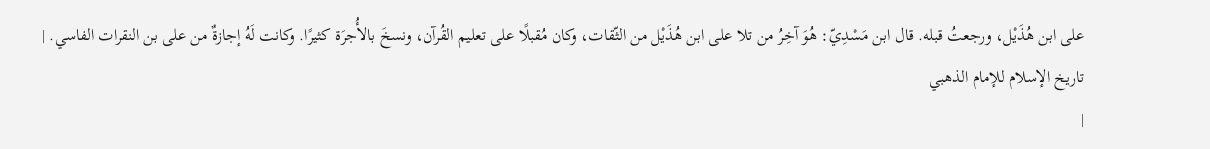على ابن هُذَيْل، ورجعتُ قبله. قال ابن مَسْدِيّ: هُوَ آخِرُ من تلا على ابن هُذَيْل من الثّقات، وكان مُقبلًا على تعليم القُرآن، ونسخَ بالأُجرَة كثيرًا. وكانت لَهُ إجازةٌ من على بن النقرات الفاسي. |
تاريخ الإسلام للإمام الذهبي
|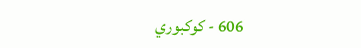606 - كوكبوري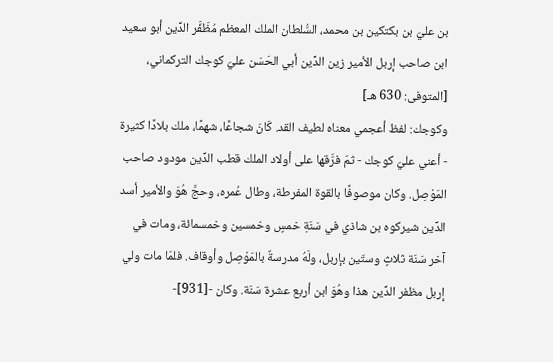بن عليّ بن بكتكين بن محمد، السُّلطان الملك المعظم مُظَفَّر الدِّين أبو سعيد ابن صاحب إربل الأمير زين الدِّين أبي الحَسَن عليّ كوجك التركماني، [المتوفى: 630 هـ]
وكوجك: لفظ أعجمي معناه لطيف القد. كَانَ شجاعًا، شهمًا، ملك بلادًا كثيرة - أعني عليّ كوجك - ثمّ فرَّقها على أولاد الملك قطب الدِّين مودود صاحب المَوْصِل. وكان موصوفًا بالقوة المفرطة، وطال عُمره، وحجَّ هُوَ والأمير أسد الدِّين شيركوه بن شاذي في سَنَةِ خمسٍ وخمسين وخمسمائة، ومات في آخر سَنَة ثلاثٍ وستّين بإربل، ولَهُ مدرسةٌ بالمَوْصِل وأوقاف. فلمّا مات ولي إربل مظفر الدِّين هذا وهُوَ ابن أربع عشرة سَنَة. وكان -[931]-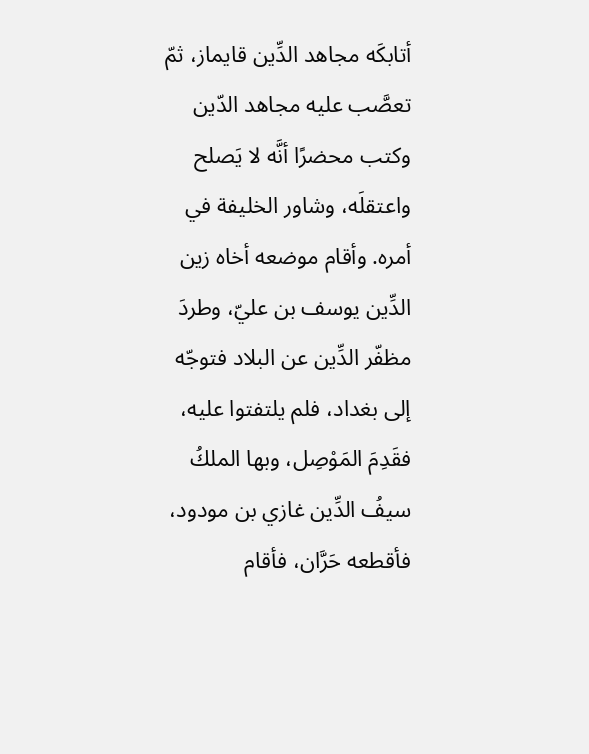أتابكَه مجاهد الدِّين قايماز، ثمّ تعصَّب عليه مجاهد الدّين وكتب محضرًا أنَّه لا يَصلح واعتقلَه، وشاور الخليفة في أمره. وأقام موضعه أخاه زين الدِّين يوسف بن عليّ، وطردَ مظفّر الدِّين عن البلاد فتوجّه إلى بغداد، فلم يلتفتوا عليه، فقَدِمَ المَوْصِل، وبها الملكُ سيفُ الدِّين غازي بن مودود، فأقطعه حَرَّان، فأقام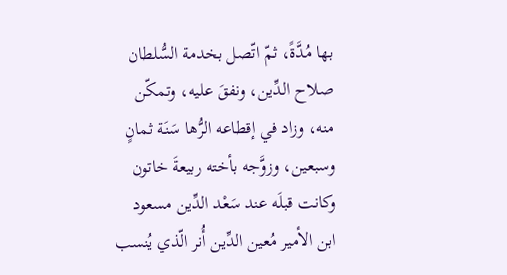بها مُدَّةً، ثمّ اتّصل بخدمة السُّلطان صلاح الدِّين، ونفقَ عليه، وتمكّن منه، وزاد في إقطاعه الرُّها سَنَة ثمانٍ وسبعين، وزوَّجه بأخته ربيعةَ خاتون وكانت قبلَه عند سَعْد الدِّين مسعود ابن الأمير مُعين الدِّين أُنر الّذي يُنسب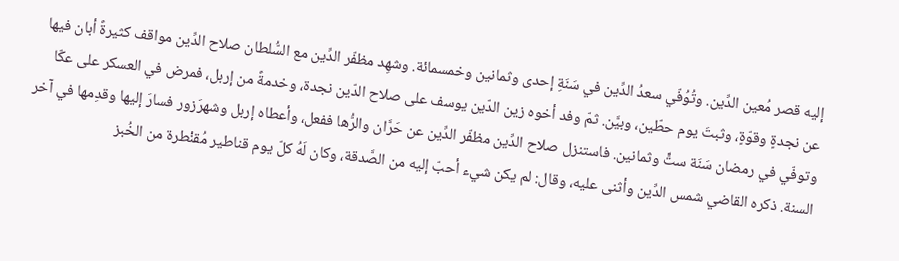إليه قصر مُعين الدِّين. وتُوُفّي سعدُ الدِّين في سَنَةِ إحدى وثمانين وخمسمائة. وشهِد مظفّر الدِّين مع السُّلطان صلاح الدِّين مواقف كثيرةً أبان فيها عن نجدةٍ وقوّةٍ، وثبتَ يوم حطّين، وبيَّن. ثمّ وفد أخوه زين الدّين يوسف على صلاح الدّين نجدة، وخدمةً من إربل، فمرض في العسكر على عكّا وتوفّي في رمضان سَنَة ستٍّ وثمانين. فاستنزل صلاح الدِّين مظفّر الدِّين عن حَرَّان والرُّها ففعل، وأعطاه إربل وشهرَزور فسارَ إليها وقدِمها في آخر السنة. ذكره القاضي شمس الدِّين وأثنى عليه، وقال: لم يكن شيء أحبّ إليه من الصَّدقة، وكان لَهُ كلّ يوم قناطير مُقنْطرة من الخُبز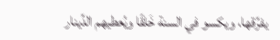يفرِّقها، ويكسو في السنة خَلقًا ويُعطيهم الدِّينار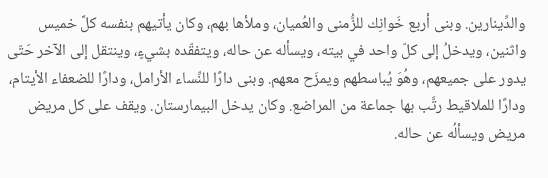والدِّينارين. وبنى أربع خَوانِك للزُّمنى والعُميان، وملأها بهم، وكان يأتيهم بنفسه كلَّ خميس واثنين، ويدخلُ إلى كلّ واحد في بيته، ويسأله عن حاله، ويتفقّده بشيءٍ، وينتقل إلى الآخر حَتّى يدور على جميعهم، وهُوَ يُباسطهم ويمزَح معهم. وبنى دارًا للنِّساء الأرامل، ودارًا للضعفاء الأيتام، ودارًا للملاقيط رتَّب بها جماعة من المراضع. وكان يدخل البيمارستان. ويقف على كل مريض مريض ويسألُه عن حاله.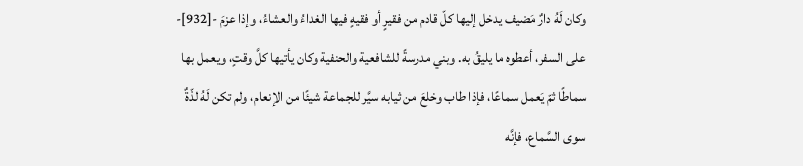وكان لَهُ دارٌ مَضيف يدخل إليها كلّ قادم من فقيرٍ أو فقيهٍ فيها الغداءُ والعشاءُ، وإذا عزمَ -[932]- على السفر، أعطوه ما يليقُ به. وبني مدرسةً للشافعية والحنفية وكان يأتيها كلَّ وقتٍ، ويعمل بها سماطًا ثمّ يَعمل سماعًا، فإذا طاب وخلعَ من ثيابه سيَّر للجماعة شيئًا من الإنعام، ولم تكن لَهُ لذّةٌ سوى السَّماع، فإنَّه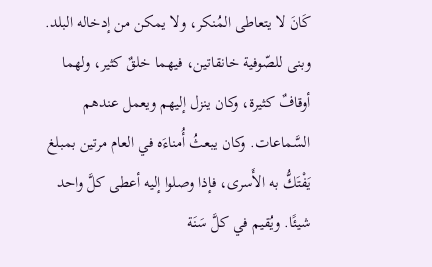كَانَ لا يتعاطى المُنكر، ولا يمكن من إدخاله البلد. وبنى للصّوفية خانقاتين، فيهما خلقٌ كثير، ولهما أوقافٌ كثيرة، وكان ينزل إليهم ويعمل عندهم السَّماعات. وكان يبعثُ أُمناءَه في العام مرتين بمبلغ يَفْتَكُّ به الأَسرى، فإذا وصلوا إليه أعطى كلَّ واحد شيئًا. ويُقيم في كلَّ سَنَة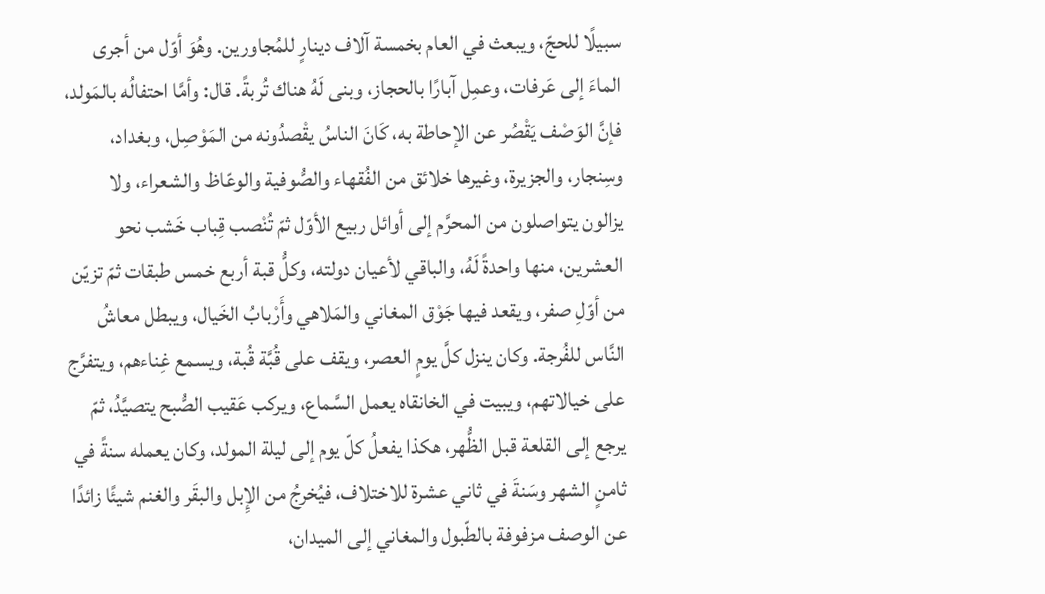سبيلًا للحجّ، ويبعث في العام بخمسة آلاف دينارٍ للمُجاورين. وهُوَ أوّل من أجرى الماءَ إلى عَرفات، وعمِل آبارًا بالحجاز، وبنى لَهُ هناك تُربةً. قال: وأمَّا احتفالُه بالمَولد، فإنَّ الوَصْف يَقْصُر عن الإحاطة به، كَانَ الناسُ يقْصدُونه من المَوْصِل، وبغداد، وسِنجار، والجزيرة، وغيرها خلائق من الفُقهاء والصُّوفية والوعّاظ والشعراء، ولا يزالون يتواصلون من المحرَّم إلى أوائل ربيع الأوّل ثمّ تُنْصب قِباب خَشب نحو العشرين، منها واحدةً لَهُ، والباقي لأعيان دولته، وكلُّ قبة أربع خمس طبقات ثمّ تزيّن من أوّلِ صفر، ويقعد فيها جَوْق المغاني والمَلاهي وأَرْبابُ الخَيال، ويبطل معاشُ النَّاس للفُرجة. وكان ينزل كلَّ يومٍ العصر، ويقف على قُبَّة قُبة، ويسمع غِناءهم، ويتفرَّج على خيالاتهم، ويبيت في الخانقاه يعمل السَّماع، ويركب عَقيب الصُّبح يتصيَّدُ، ثمّ يرجع إلى القلعة قبل الظُّهر، هكذا يفعلُ كلّ يوم إلى ليلة المولد، وكان يعمله سنةً في ثامنٍ الشهر وسَنةَ في ثاني عشرة للاختلاف، فيُخرجُ من الإِبل والبقَر والغنم شيئًا زائدًا عن الوصف مزفوفة بالطّبول والمغاني إلى الميدان،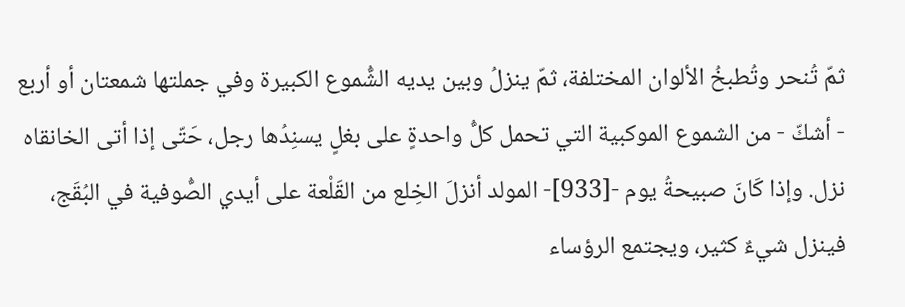ثمّ تُنحر وتُطبخُ الألوان المختلفة، ثمّ ينزلُ وبين يديه الشُّموع الكبيرة وفي جملتها شمعتان أو أربع - أشكّ - من الشموع الموكبية التي تحمل كلُّ واحدةٍ على بغلٍ يسنِدُها رجل، حَتّى إذا أتى الخانقاه نزل. وإذا كَانَ صبيحةُ يوم -[933]- المولد أنزلَ الخِلع من القَلْعة على أيدي الصُّوفية في البُقَج، فينزل شيءٌ كثير، ويجتمع الرؤساء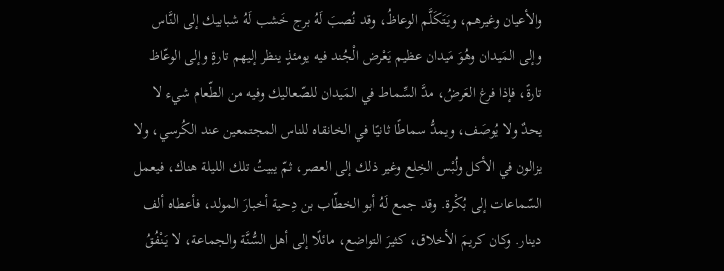والأعيان وغيرهم، ويَتَكَلَّم الوعاظُ، وقد نُصبَ لَهُ برج خَشب لَهُ شبابيك إلى النَّاس وإلى المَيدان وهُوَ مَيدان عظيم يَعْرض الْجُند فيه يومئذٍ ينظر إليهم تارةٍ وإلى الوعّاظ تارةً، فإذا فرغ العَرضُ، مدَّ السِّماط في المَيدان للصّعاليك وفيه من الطّعام شيء لا يحدٌ ولا يُوصَف، ويمدُّ سماطًا ثانيًا في الخانقاه للناس المجتمعين عند الكُرسي، ولا يزالون في الأكل ولُبْس الخِلع وغير ذلك إلى العصر، ثمّ يبيتُ تلك الليلة هناك، فيعمل السّماعات إلى بُكْرة. وقد جمع لَهُ أبو الخطّاب بن دِحية أخبارَ المولد، فأعطاه ألف دينار. وكان كريمَ الأخلاق، كثيرَ التواضع، مائلًا إلى أهل السُّنَّة والجماعة، لا يَنْفُقُ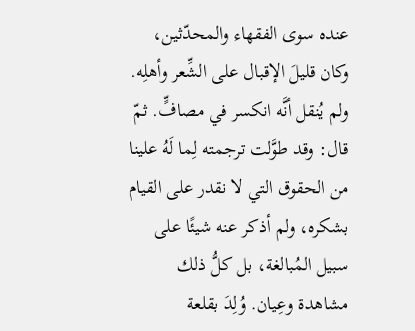عنده سوى الفقهاء والمحدّثين، وكان قليلَ الإقبال على الشِّعر وأهلِه. ولم يُنقل أنَّه انكسر في مصافٍّ. ثمّ قال: وقد طوَّلت ترجمته لِما لَهُ علينا من الحقوق التي لا نقدر على القيام بشكره، ولم أذكر عنه شيئًا على سبيل المُبالغة، بل كلُّ ذلك مشاهدة وعِيان. وُلِدَ بقلعة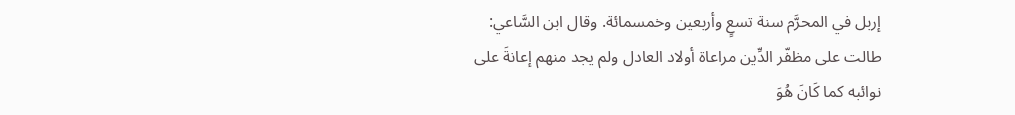إربل في المحرَّم سنة تسعٍ وأربعين وخمسمائة. وقال ابن السَّاعي: طالت على مظفّر الدِّين مراعاة أولاد العادل ولم يجد منهم إعانةَ على نوائبه كما كَانَ هُوَ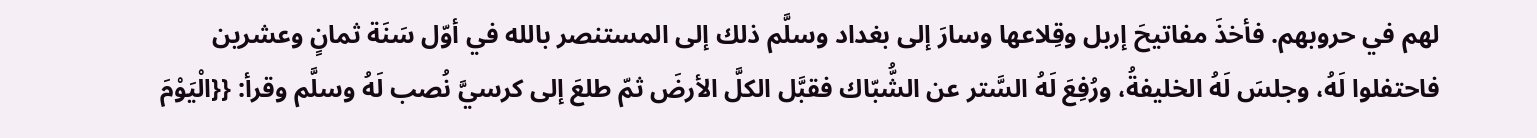لهم في حروبهم. فأخذَ مفاتيحَ إربل وقِلاعها وسارَ إلى بغداد وسلَّم ذلك إلى المستنصر بالله في أوّل سَنَة ثمانٍ وعشرين فاحتفلوا لَهُ، وجلسَ لَهُ الخليفةُ، ورُفِعَ لَهُ السَّتر عن الشُّبّاك فقبَّل الكلَّ الأرضَ ثمّ طلعَ إلى كرسيَّ نُصب لَهُ وسلَّم وقرأ: {{الْيَوْمَ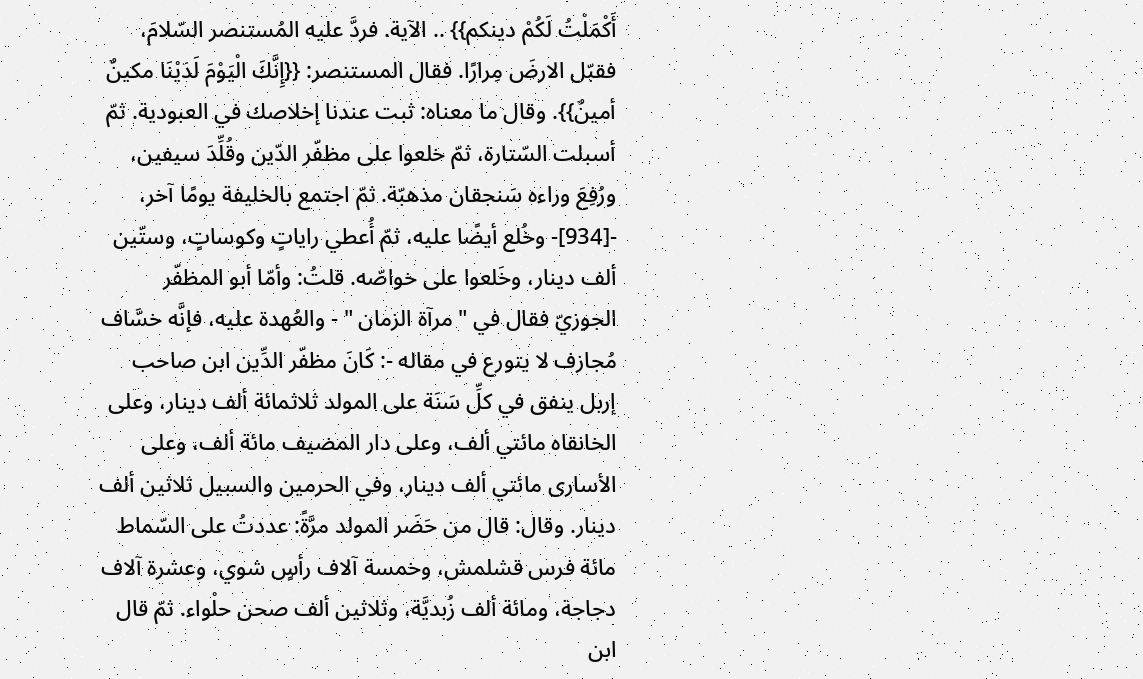أَكْمَلْتُ لَكُمْ دينكم}} .. الآية. فردَّ عليه المُستنصر السّلامَ، فقبّل الارضَ مِرارًا. فقال المستنصر: {{إِنَّكَ الْيَوْمَ لَدَيْنَا مكينٌ أمينٌ}}. وقال ما معناه: ثبت عندنا إخلاصك في العبودية. ثمّ أسبلت السّتارة، ثمّ خلعوا على مظفّر الدّين وقُلِّدَ سيفين، ورُفِعَ وراءه سَنجقان مذهبّة. ثمّ اجتمع بالخليفة يومًا آخر، -[934]- وخُلع أيضًا عليه، ثمّ أُعطي راياتٍ وكوساتٍ، وستّين ألف دينار، وخَلعوا على خواصّه. قلتُ: وأمّا أبو المظفّر الجوزيّ فقال في " مرآة الزمان " - والعُهدة عليه، فإنَّه خسَّاف مُجازف لا يتورع في مقاله -: كَانَ مظفّر الدِّين ابن صاحب إربل ينفق في كلِّ سَنَة على المولد ثلاثمائة ألف دينار، وعلى الخانقاه مائتي ألف، وعلى دار المضيف مائة ألف، وعلى الأسارى مائتي ألف دينار، وفي الحرمين والسبيل ثلاثين ألف دينار. وقال: قال من حَضَر المولد مرَّةً: عددتُ على السّماط مائة فرس قشلمش، وخمسة آلاف رأسٍ شوي، وعشرة آلاف دجاجة، ومائة ألف زُبديَّة، وثلاثين ألف صحن حلْواء. ثمّ قال ابن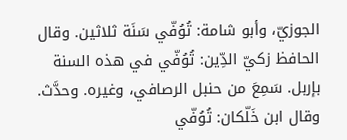الجوزيّ، وأبو شامة: تُوُفّي سَنَة ثلاثين. وقال الحافظ زكيّ الدِّين: تُوُفّي في هذه السنة بإربل. سَمِعَ من حنبل الرصافي، وغيره. وحدَّث. وقال ابن خَلّكان: تُوُفّي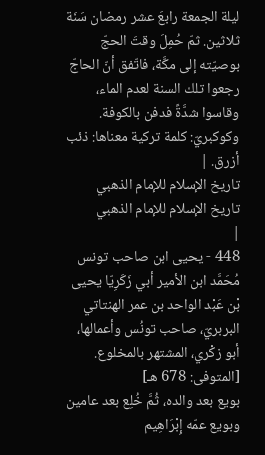ليلة الجمعة رابعَ عشر رمضان سَنَة ثلاثين. ثمّ حُمِلَ وقتَ الحجّ بوصيّته إلى مكَّة، فاتّفق أنّ الحاجّ رجعوا تلك السنة لعدم الماء، وقاسوا شدَّةً فدفن بالكوفة. وكوكبريّ: كلمة تركية معناها: ذئب أزرق. |
تاريخ الإسلام للإمام الذهبي
تاريخ الإسلام للإمام الذهبي
|
448 - يحيى ابن صاحب تونس مُحَمَّد ابن الأمير أبي زَكَرِيّا يحيى بْن عَبْد الواحد بن عمر الهنتاتي البربريّ، صاحب تونُس وأعمالها، أبو زكْري، المشتهر بالمخلوع. [المتوفى: 678 هـ]
بويع بعد والده، ثُمَّ خُلِع بعد عامين وبويع عمّه إِبْرَاهِيم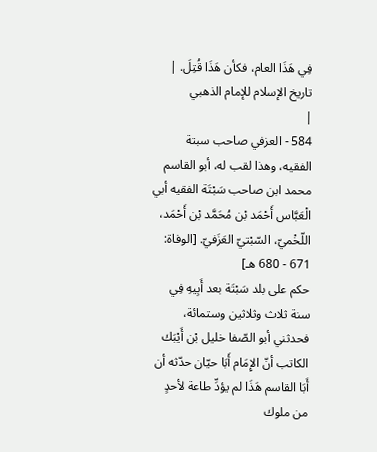فِي هَذَا العام، فكأن هَذَا قُتِلَ. |
تاريخ الإسلام للإمام الذهبي
|
584 - العزفي صاحب سبتة الفقيه، وهذا لقب له، أبو القاسم محمد ابن صاحب سَبْتَة الفقيه أبي الْعَبَّاس أَحْمَد بْن مُحَمَّد بْن أَحْمَد، اللّخْميّ، السّبْتيّ العَزَفيّ. [الوفاة: 671 - 680 هـ]
حكم على بلد سَبْتَة بعد أَبِيهِ فِي سنة ثلاث وثلاثين وستمائة، فحدثني أبو الصّفا خليل بْن أَيْبَك الكاتب أنّ الإِمَام أَبَا حيّان حدّثه أن أَبَا القاسم هَذَا لم يؤدِّ طاعة لأحدٍ من ملوك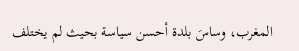المغرب، وساسَ بلدة أحسن سياسة بحيث لم يختلف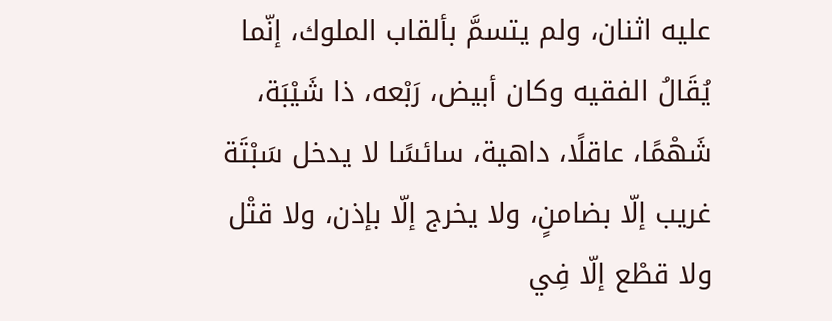عليه اثنان، ولم يتسمَّ بألقاب الملوك، إنّما يُقَالُ الفقيه وكان أبيض، رَبْعه، ذا شَيْبَة، شَهْمًا، عاقلًا، داهية، سائسًا لا يدخل سَبْتَة غريب إلّا بضامنٍ، ولا يخرج إلّا بإذن، ولا قتْل ولا قطْع إلّا فِي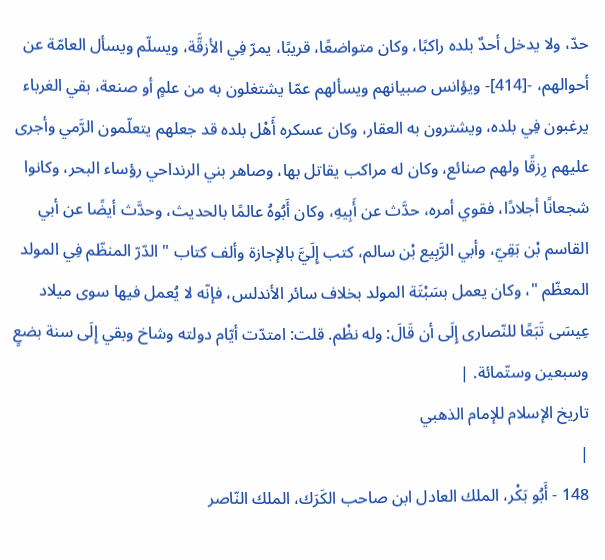حدّ، ولا يدخل أحدٌ بلده راكبًا، وكان متواضعًا، قريبًا، يمرّ فِي الأزقَّة، ويسلّم ويسأل العامّة عن أحوالهم، -[414]- ويؤانس صبيانهم ويسألهم عمّا يشتغلون به من علمٍ أو صنعة، بقي الغرباء يرغبون فِي بلده، ويشترون به العقار، وكان عسكره أَهْل بلده قد جعلهم يتعلّمون الرَّمي وأجرى عليهم رِزقًا ولهم صنائع، وكان له مراكب يقاتل بها، وصاهر بني الرنداحي رؤساء البحر، وكانوا شجعانًا أجلادًا، فقوي أمره، حدَّث عن أَبِيهِ، وكان أَبُوهُ عالمًا بالحديث، وحدَّث أيضًا عن أبي القاسم بْن بَقِيّ، وأبي الرَّبِيع بْن سالم، كتب إِلَيَّ بالإجازة وألف كتاب " الدّرّ المنظّم فِي المولد المعظّم "، وكان يعمل بسَبْتَة المولد بخلاف سائر الأندلس، فإنّه لا يُعمل فيها سوى ميلاد عِيسَى تَبَعًا للنّصارى إِلَى أن قَالَ: وله نظْم. قلت: امتدّت أيّام دولته وشاخ وبقي إِلَى سنة بضعٍ وسبعين وستّمائة. |
تاريخ الإسلام للإمام الذهبي
|
148 - أَبُو بَكْر، الملك العادل ابن صاحب الكَرَك، الملك النّاصر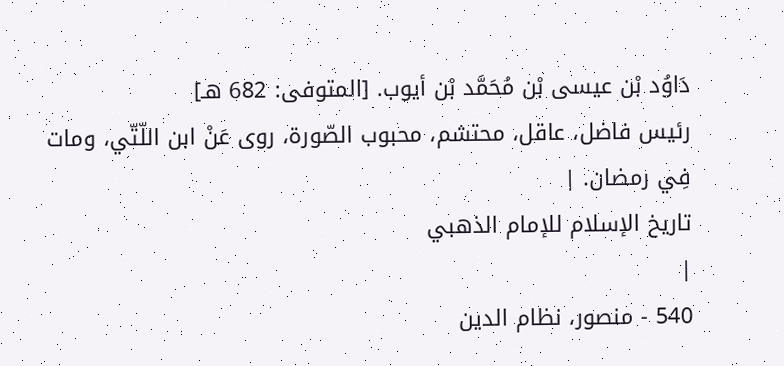دَاوُد بْن عيسى بْن مُحَمَّد بْن أيوب. [المتوفى: 682 هـ]
رئيس فاضل، عاقل، محتشم، محبوب الصّورة، روى عَنْ ابن اللّتّي، ومات فِي رمضان. |
تاريخ الإسلام للإمام الذهبي
|
540 - منصور، نظام الدين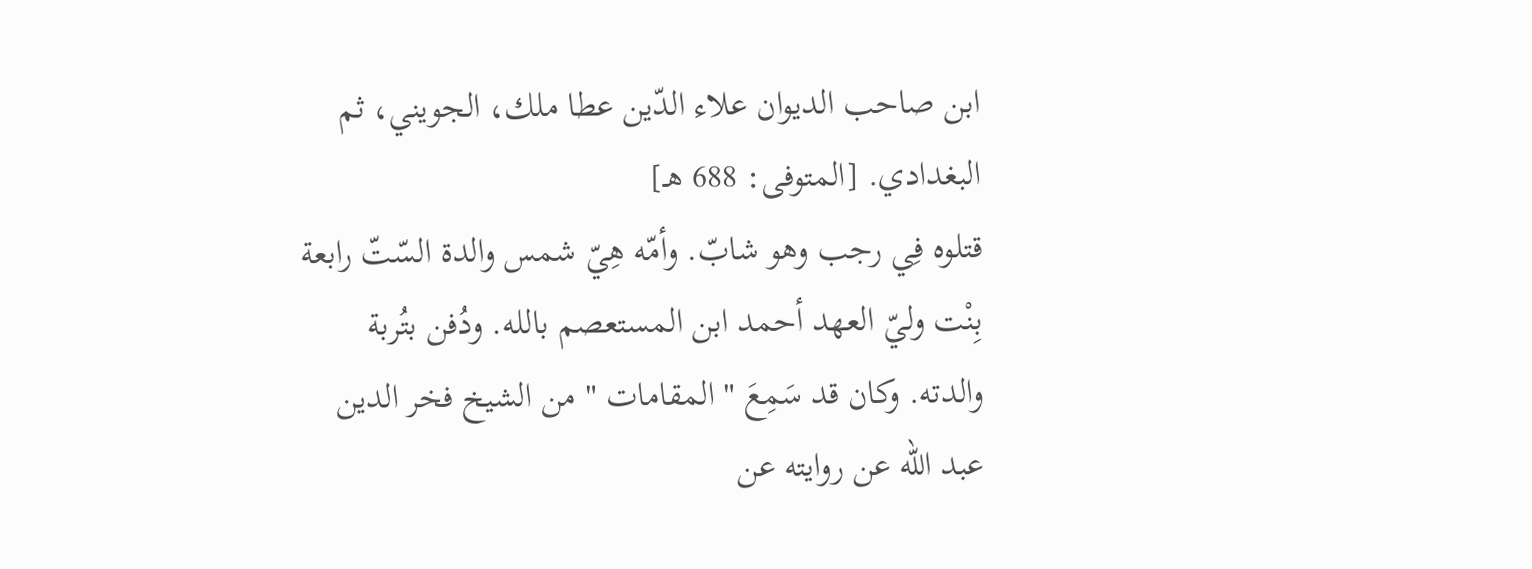ابن صاحب الديوان علاء الدّين عطا ملك، الجويني، ثم البغدادي. [المتوفى: 688 هـ]
قتلوه فِي رجب وهو شابّ. وأمّه هِيّ شمس والدة السّتّ رابعة بِنْت وليّ العهد أحمد ابن المستعصم بالله. ودُفن بتُربة والدته. وكان قد سَمِعَ " المقامات " من الشيخ فخر الدين عبد الله عن روايته عن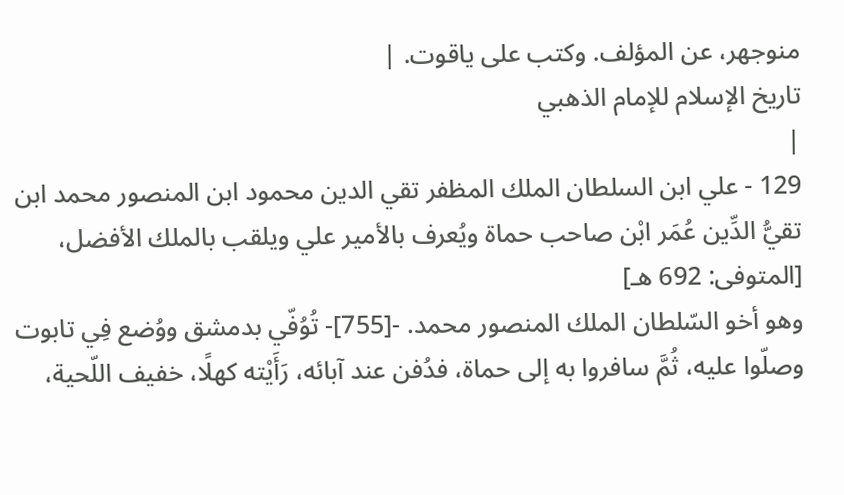منوجهر، عن المؤلف. وكتب على ياقوت. |
تاريخ الإسلام للإمام الذهبي
|
129 - علي ابن السلطان الملك المظفر تقي الدين محمود ابن المنصور محمد ابن تقيُّ الدِّين عُمَر ابْن صاحب حماة ويُعرف بالأمير علي ويلقب بالملك الأفضل، [المتوفى: 692 هـ]
وهو أخو السّلطان الملك المنصور محمد. -[755]- تُوُفّي بدمشق ووُضع فِي تابوت وصلّوا عليه، ثُمَّ سافروا به إلى حماة، فدُفن عند آبائه، رَأَيْته كهلًا، خفيف اللّحية،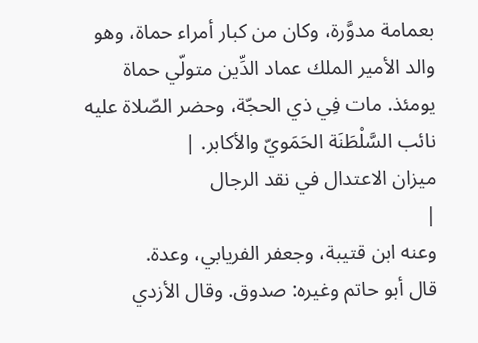بعمامة مدوَّرة، وكان من كبار أمراء حماة، وهو والد الأمير الملك عماد الدِّين متولّي حماة يومئذ. مات فِي ذي الحجّة، وحضر الصّلاة عليه نائب السَّلْطَنَة الحَمَويّ والأكابر. |
ميزان الاعتدال في نقد الرجال
|
وعنه ابن قتيبة، وجعفر الفريابي، وعدة.
قال أبو حاتم وغيره: صدوق. وقال الأزدي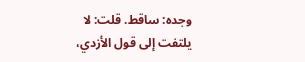وجده: ساقط. قلت: لا يلتفت إلى قول الأزدي،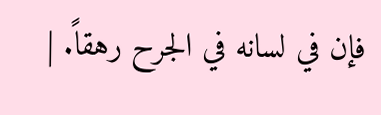فإن في لسانه في الجرح رهقاً. |